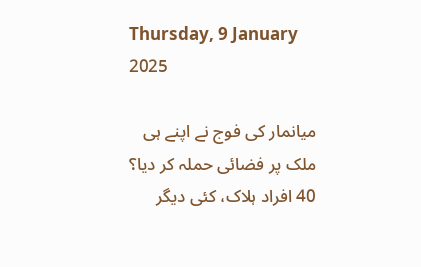Thursday, 9 January 2025

میانمار کی فوج نے اپنے ہی ملک پر فضائی حملہ کر دیا؟ 40 افراد ہلاک، کئی دیگر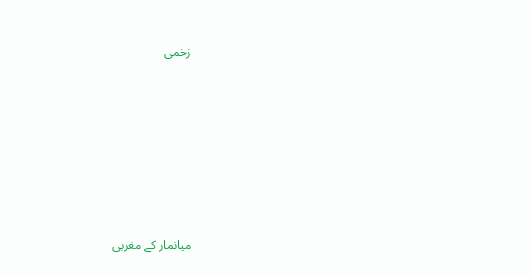زخمی










میانمار کے مغربی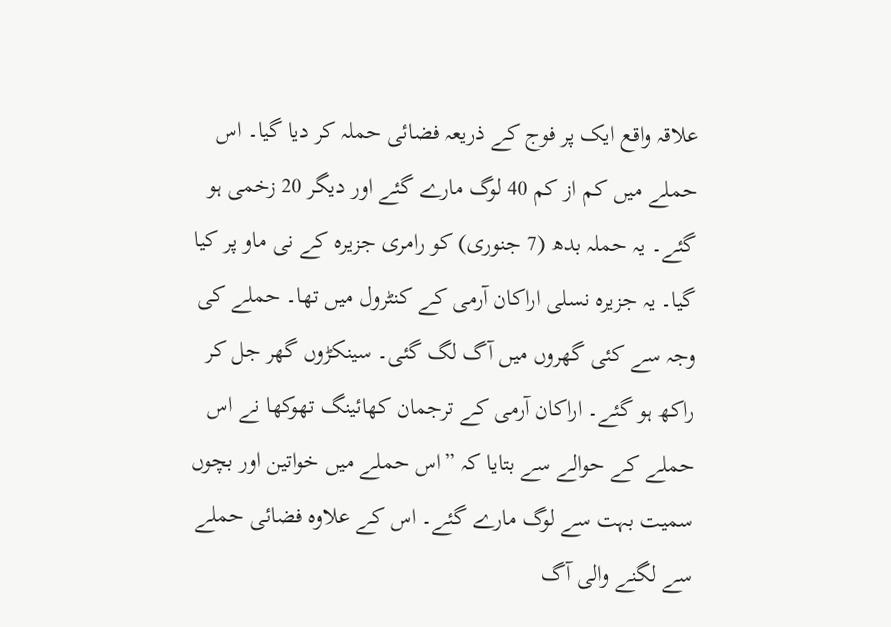علاقہ واقع ایک پر فوج کے ذریعہ فضائی حملہ کر دیا گیا۔ اس حملے میں کم از کم 40 لوگ مارے گئے اور دیگر 20 زخمی ہو گئے۔ یہ حملہ بدھ (7 جنوری) کو رامری جزیرہ کے نی ماو پر کیا گیا۔ یہ جزیرہ نسلی اراکان آرمی کے کنٹرول میں تھا۔ حملے کی وجہ سے کئی گھروں میں آگ لگ گئی۔ سینکڑوں گھر جل کر راکھ ہو گئے۔ اراکان آرمی کے ترجمان کھائینگ تھوکھا نے اس حملے کے حوالے سے بتایا کہ ”اس حملے میں خواتین اور بچوں سمیت بہت سے لوگ مارے گئے۔ اس کے علاوہ فضائی حملے سے لگنے والی آگ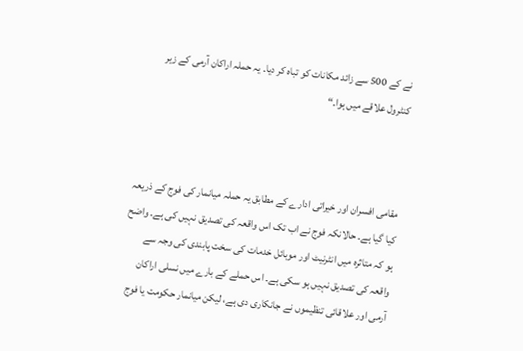نے کے 500 سے زائد مکانات کو تباہ کر دیا۔ یہ حملہ اراکان آرمی کے زیر کنٹرول علاقے میں ہوا۔“



مقامی افسران اور خیراتی ادارے کے مطابق یہ حملہ میانمار کی فوج کے ذریعہ کیا گیا ہے۔ حالانکہ فوج نے اب تک اس واقعہ کی تصدیق نہیں کی ہے۔ واضح ہو کہ متاثرہ میں انٹرنیٹ اور موبائل خدمات کی سخت پابندی کی وجہ سے واقعہ کی تصدیق نہیں ہو سکی ہے۔ اس حملے کے بارے میں نسلی اراکان آرمی اور علاقائی تنظیموں نے جانکاری دی ہے، لیکن میانمار حکومت یا فوج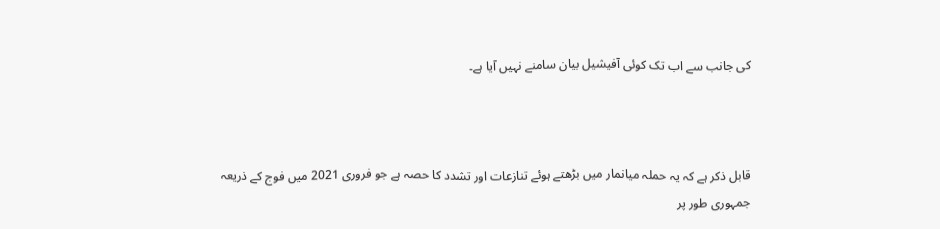کی جانب سے اب تک کوئی آفیشیل بیان سامنے نہیں آیا ہے۔



قابل ذکر ہے کہ یہ حملہ میانمار میں بڑھتے ہوئے تنازعات اور تشدد کا حصہ ہے جو فروری 2021 میں فوج کے ذریعہ جمہوری طور پر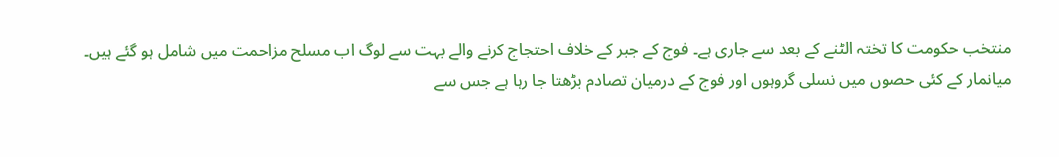منتخب حکومت کا تختہ الٹنے کے بعد سے جاری ہے۔ فوج کے جبر کے خلاف احتجاج کرنے والے بہت سے لوگ اب مسلح مزاحمت میں شامل ہو گئے ہیں۔ میانمار کے کئی حصوں میں نسلی گروہوں اور فوج کے درمیان تصادم بڑھتا جا رہا ہے جس سے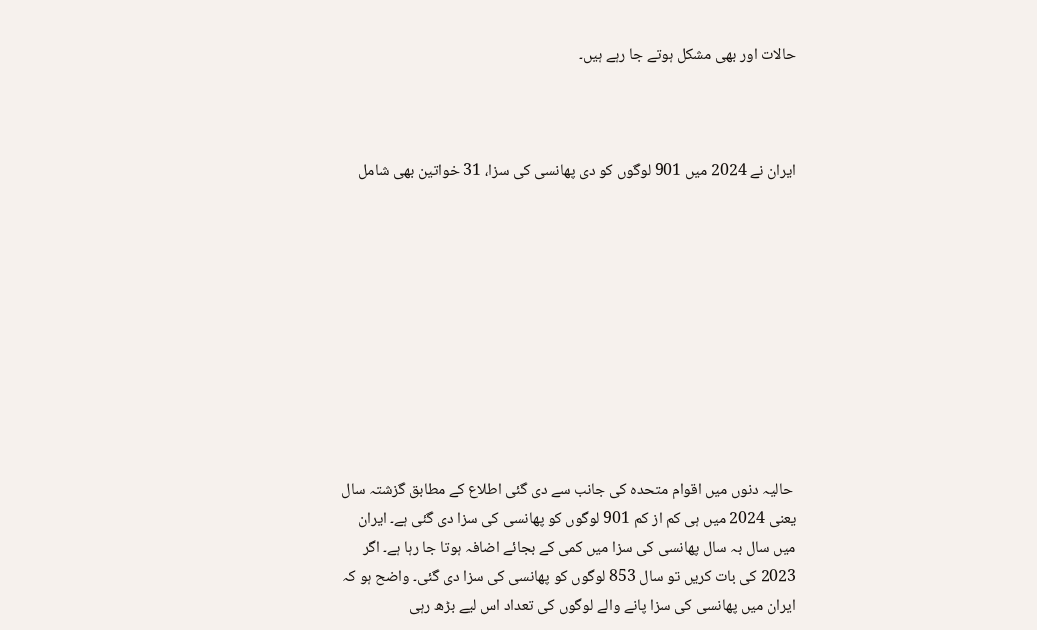حالات اور بھی مشکل ہوتے جا رہے ہیں۔



ایران نے 2024 میں 901 لوگوں کو دی پھانسی کی سزا، 31 خواتین بھی شامل










 حالیہ دنوں میں اقوام متحدہ کی جانب سے دی گئی اطلاع کے مطابق گزشتہ سال یعنی 2024 میں ہی کم از کم 901 لوگوں کو پھانسی کی سزا دی گئی ہے۔ ایران میں سال بہ سال پھانسی کی سزا میں کمی کے بجائے اضافہ ہوتا جا رہا ہے۔ اگر 2023 کی بات کریں تو سال 853 لوگوں کو پھانسی کی سزا دی گئی۔ واضح ہو کہ ایران میں پھانسی کی سزا پانے والے لوگوں کی تعداد اس لیے بڑھ رہی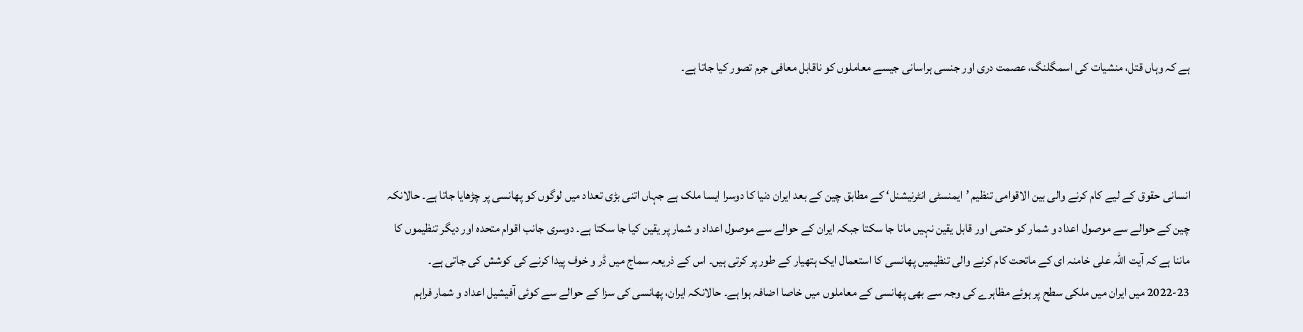ہے کہ وہاں قتل، منشیات کی اسمگلنگ، عصمت دری اور جنسی ہراسانی جیسے معاملوں کو ناقابل معافی جرم تصور کیا جاتا ہے۔



انسانی حقوق کے لیے کام کرنے والی بین الاقوامی تنظیم ’ایمنسٹی انٹرنیشنل‘ کے مطابق چین کے بعد ایران دنیا کا دوسرا ایسا ملک ہے جہاں اتنی بڑی تعداد میں لوگوں کو پھانسی پر چڑھایا جاتا ہے۔ حالانکہ چین کے حوالے سے موصول اعداد و شمار کو حتمی اور قابل یقین نہیں مانا جا سکتا جبکہ ایران کے حوالے سے موصول اعداد و شمار پر یقین کیا جا سکتا ہے۔ دوسری جانب اقوام متحدہ اور دیگر تنظیموں کا ماننا ہے کہ آیت اللہ علی خامنہ ای کے ماتحت کام کرنے والی تنظیمیں پھانسی کا استعمال ایک ہتھیار کے طور پر کرتی ہیں۔ اس کے ذریعہ سماج میں ڈر و خوف پیدا کرنے کی کوشش کی جاتی ہے۔ 23-2022 میں ایران میں ملکی سطح پر ہوئے مظاہرے کی وجہ سے بھی پھانسی کے معاملوں میں خاصا اضافہ ہوا ہے۔ حالانکہ ایران، پھانسی کی سزا کے حوالے سے کوئی آفیشیل اعداد و شمار فراہم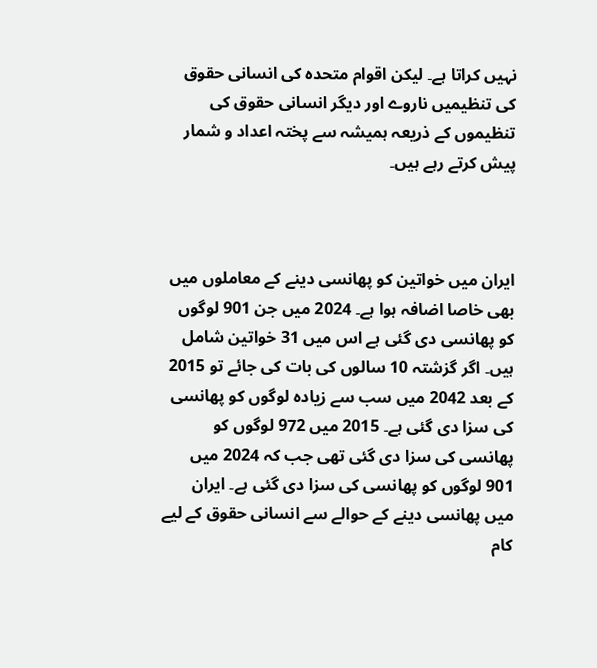نہیں کراتا ہے۔ لیکن اقوام متحدہ کی انسانی حقوق کی تنظیمیں ناروے اور دیگر انسانی حقوق کی تنظیموں کے ذریعہ ہمیشہ سے پختہ اعداد و شمار پیش کرتے رہے ہیں۔



ایران میں خواتین کو پھانسی دینے کے معاملوں میں بھی خاصا اضافہ ہوا ہے۔ 2024 میں جن 901 لوگوں کو پھانسی دی گئی ہے اس میں 31 خواتین شامل ہیں۔ اگر گزشتہ 10 سالوں کی بات کی جائے تو 2015 کے بعد 2042 میں سب سے زیادہ لوگوں کو پھانسی کی سزا دی گئی ہے۔ 2015 میں 972 لوگوں کو پھانسی کی سزا دی گئی تھی جب کہ 2024 میں 901 لوگوں کو پھانسی کی سزا دی گئی ہے۔ ایران میں پھانسی دینے کے حوالے سے انسانی حقوق کے لیے کام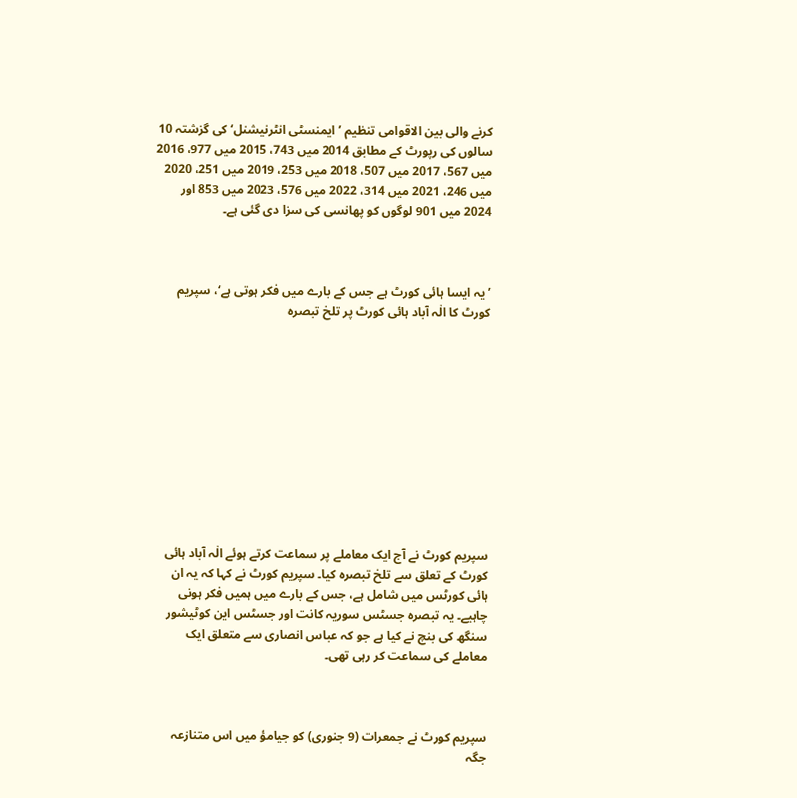کرنے والی بین الاقوامی تنظیم ’ایمنسٹی انٹرنیشنل‘ کی گزشتہ 10 سالوں کی رپورٹ کے مطابق 2014 میں 743، 2015 میں 977، 2016 میں 567، 2017 میں 507، 2018 میں 253، 2019 میں 251، 2020 میں 246، 2021 میں 314، 2022 میں 576، 2023 میں 853 اور 2024 میں 901 لوگوں کو پھانسی کی سزا دی گئی ہے۔



’یہ ایسا ہائی کورٹ ہے جس کے بارے میں فکر ہوتی ہے‘، سپریم کورٹ کا الٰہ آباد ہائی کورٹ پر تلخ تبصرہ











سپریم کورٹ نے آج ایک معاملے پر سماعت کرتے ہوئے الٰہ آباد ہائی کورٹ کے تعلق سے تلخ تبصرہ کیا۔ سپریم کورٹ نے کہا کہ یہ ان ہائی کورٹس میں شامل ہے، جس کے بارے میں ہمیں فکر ہونی چاہیے۔ یہ تبصرہ جسٹس سوریہ کانت اور جسٹس این کوٹیشور سنگھ کی بنچ نے کیا ہے جو کہ عباس انصاری سے متعلق ایک معاملے کی سماعت کر رہی تھی۔



سپریم کورٹ نے جمعرات (9 جنوری) کو جیامؤ میں اس متنازعہ جگہ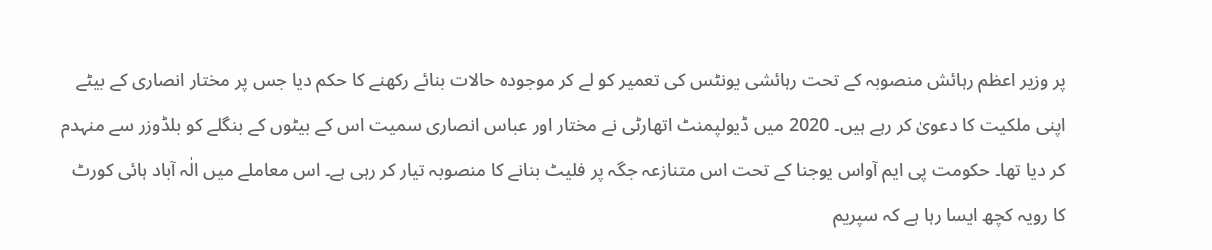پر وزیر اعظم رہائش منصوبہ کے تحت رہائشی یونٹس کی تعمیر کو لے کر موجودہ حالات بنائے رکھنے کا حکم دیا جس پر مختار انصاری کے بیٹے اپنی ملکیت کا دعویٰ کر رہے ہیں۔ 2020 میں ڈیولپمنٹ اتھارٹی نے مختار اور عباس انصاری سمیت اس کے بیٹوں کے بنگلے کو بلڈوزر سے منہدم کر دیا تھا۔ حکومت پی ایم آواس یوجنا کے تحت اس متنازعہ جگہ پر فلیٹ بنانے کا منصوبہ تیار کر رہی ہے۔ اس معاملے میں الٰہ آباد ہائی کورٹ کا رویہ کچھ ایسا رہا ہے کہ سپریم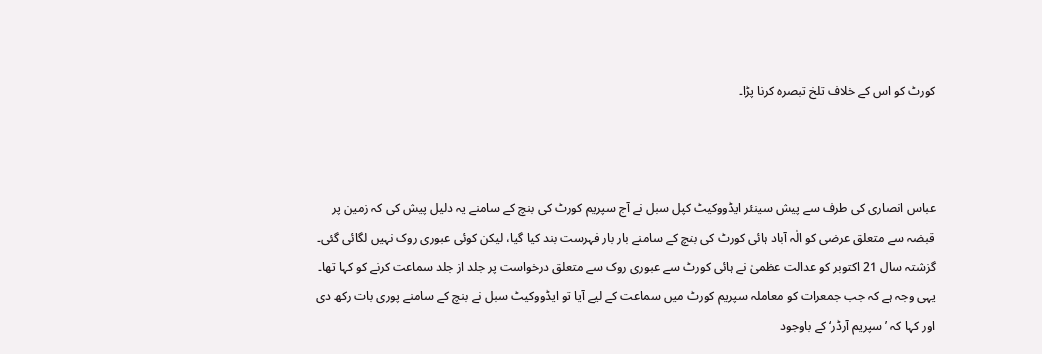کورٹ کو اس کے خلاف تلخ تبصرہ کرنا پڑا۔



عباس انصاری کی طرف سے پیش سینئر ایڈووکیٹ کپل سبل نے آج سپریم کورٹ کی بنچ کے سامنے یہ دلیل پیش کی کہ زمین پر قبضہ سے متعلق عرضی کو الٰہ آباد ہائی کورٹ کی بنچ کے سامنے بار بار فہرست بند کیا گیا، لیکن کوئی عبوری روک نہیں لگائی گئی۔ گزشتہ سال 21 اکتوبر کو عدالت عظمیٰ نے ہائی کورٹ سے عبوری روک سے متعلق درخواست پر جلد از جلد سماعت کرنے کو کہا تھا۔ یہی وجہ ہے کہ جب جمعرات کو معاملہ سپریم کورٹ میں سماعت کے لیے آیا تو ایڈووکیٹ سبل نے بنچ کے سامنے پوری بات رکھ دی اور کہا کہ ’سپریم آرڈر‘ کے باوجود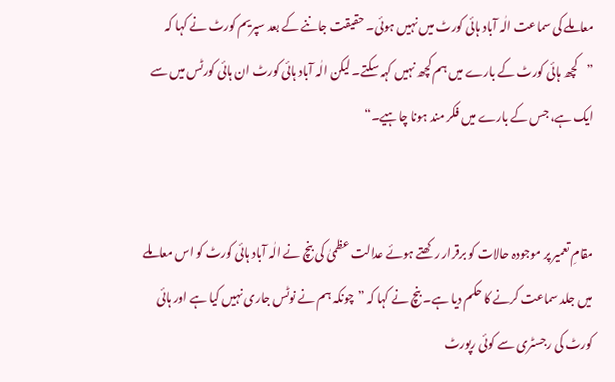معاملے کی سماعت الٰہ آباد ہائی کورٹ میں نہیں ہوئی۔ حقیقت جاننے کے بعد سپریم کورٹ نے کہا کہ ”کچھ ہائی کورٹ کے بارے میں ہم کچھ نہیں کہہ سکتے۔ لیکن الٰہ آباد ہائی کورٹ ان ہائی کورٹس میں سے ایک ہے، جس کے بارے میں فکر مند ہونا چاہیے۔“


مقامِ تعمیر پر موجودہ حالات کو برقرار رکھتے ہوئے عدالت عظمیٰ کی بنچ نے الٰہ آباد ہائی کورٹ کو اس معاملے میں جلد سماعت کرنے کا حکم دیا ہے۔ بنچ نے کہا کہ ”چونکہ ہم نے نوٹس جاری نہیں کیا ہے اور ہائی کورٹ کی رجسٹری سے کوئی رپورٹ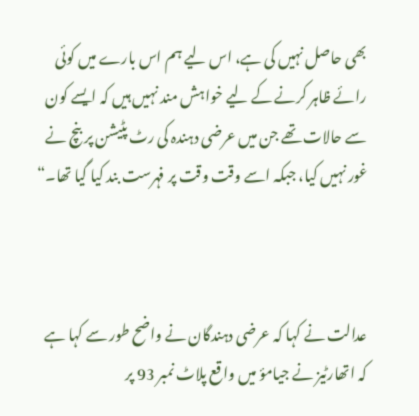بھی حاصل نہیں کی ہے، اس لیے ہم اس بارے میں کوئی رائے ظاہر کرنے کے لیے خواہش مند نہیں ہیں کہ ایسے کون سے حالات تھے جن میں عرضی دہندہ کی رٹ پٹیشن پر بنچ نے غور نہیں کیا، جبکہ اسے وقت وقت پر فہرست بند کیا گیا تھا۔“



عدالت نے کہا کہ عرضی دہندگان نے واضح طور سے کہا ہے کہ اتھارٹیز نے جیامؤ میں واقع پلاٹ نمبر 93 پر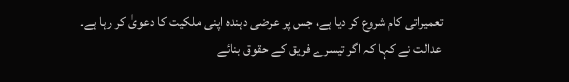تعمیراتی کام شروع کر دیا ہے، جس پر عرضی دہندہ اپنی ملکیت کا دعویٰ کر رہا ہے۔ عدالت نے کہا کہ اگر تیسرے فریق کے حقوق بنائے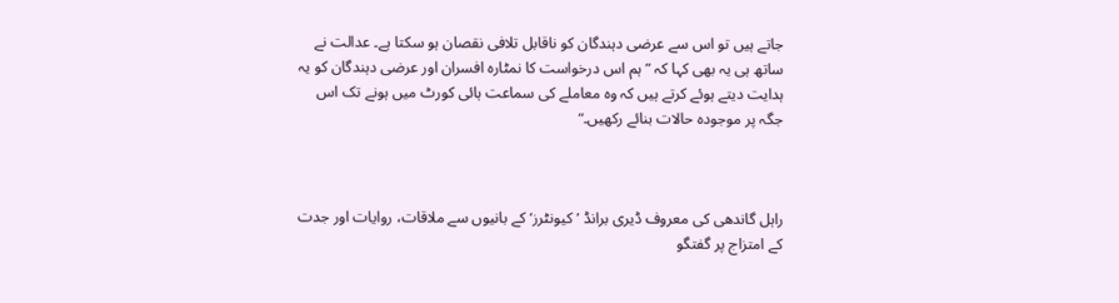جاتے ہیں تو اس سے عرضی دہندگان کو ناقابل تلافی نقصان ہو سکتا ہے۔ عدالت نے ساتھ ہی یہ بھی کہا کہ ”ہم اس درخواست کا نمٹارہ افسران اور عرضی دہندگان کو یہ ہدایت دیتے ہوئے کرتے ہیں کہ وہ معاملے کی سماعت ہائی کورٹ میں ہونے تک اس جگہ پر موجودہ حالات بنائے رکھیں۔“



راہل گاندھی کی معروف ڈیری برانڈ ’کیونٹرز‘ کے بانیوں سے ملاقات، روایات اور جدت کے امتزاج پر گفتگو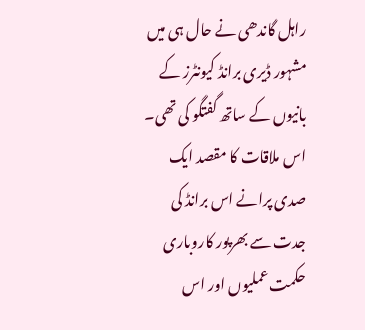راہل گاندھی نے حال ہی میں مشہور ڈیری برانڈ کیونٹرز کے بانیوں کے ساتھ گفتگو کی تھی۔ اس ملاقات کا مقصد ایک صدی پرانے اس برانڈ کی جدت سے بھرپور کاروباری حکمت عملیوں اور اس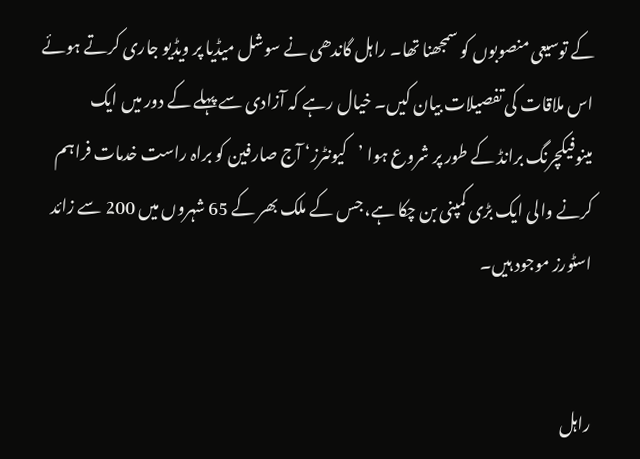کے توسیعی منصوبوں کو سمجھنا تھا۔ راہل گاندھی نے سوشل میڈیا پر ویڈیو جاری کرتے ہوئے اس ملاقات کی تفصیلات بیان کیں۔ خیال رہے کہ آزادی سے پہلے کے دور میں ایک مینوفیکچرنگ برانڈ کے طور پر شروع ہوا ’کیونٹرز‘ آج صارفین کو براہ راست خدمات فراہم کرنے والی ایک بڑی کمپنی بن چکا ہے، جس کے ملک بھر کے 65 شہروں میں 200 سے زائد اسٹورز موجود ہیں۔


راہل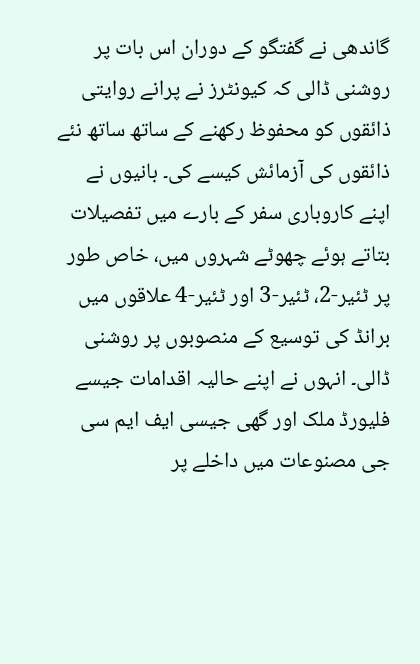گاندھی نے گفتگو کے دوران اس بات پر روشنی ڈالی کہ کیونٹرز نے پرانے روایتی ذائقوں کو محفوظ رکھنے کے ساتھ ساتھ نئے ذائقوں کی آزمائش کیسے کی۔ بانیوں نے اپنے کاروباری سفر کے بارے میں تفصیلات بتاتے ہوئے چھوٹے شہروں میں، خاص طور پر ٹئیر-2، ٹئیر-3 اور ٹئیر-4 علاقوں میں برانڈ کی توسیع کے منصوبوں پر روشنی ڈالی۔ انہوں نے اپنے حالیہ اقدامات جیسے فلیورڈ ملک اور گھی جیسی ایف ایم سی جی مصنوعات میں داخلے پر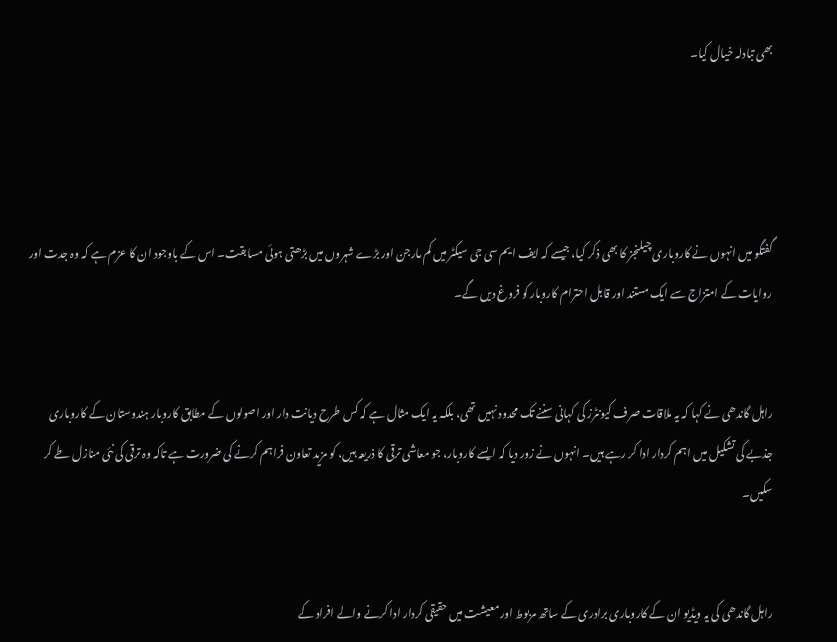بھی تبادلہ خیال کیا۔




گفتگو میں انہوں نے کاروباری چیلنجز کا بھی ذکر کیا، جیسے کہ ایف ایم سی جی سیکٹر میں کم مارجن اور بڑے شہروں میں بڑھتی ہوئی مسابقت۔ اس کے باوجود ان کا عزم ہے کہ وہ جدت اور روایات کے امتزاج سے ایک مستند اور قابل احترام کاروبار کو فروغ دیں گے۔


راہل گاندھی نے کہا کہ یہ ملاقات صرف کیونٹرز کی کہانی سننے تک محدود نہیں تھی، بلکہ یہ ایک مثال ہے کہ کس طرح دیانت دار اور اصولوں کے مطابق کاروبار ہندوستان کے کاروباری جذبے کی تشکیل میں اہم کردار ادا کر رہے ہیں۔ انہوں نے زور دیا کہ ایسے کاروبار، جو معاشی ترقی کا ذریعہ ہیں، کو مزید تعاون فراہم کرنے کی ضرورت ہے تاکہ وہ ترقی کی نئی منازل طے کر سکیں۔


راہل گاندھی کی یہ ویڈیو ان کے کاروباری برادری کے ساتھ مربوط اور معیشت میں حقیقی کردار ادا کرنے والے افراد کے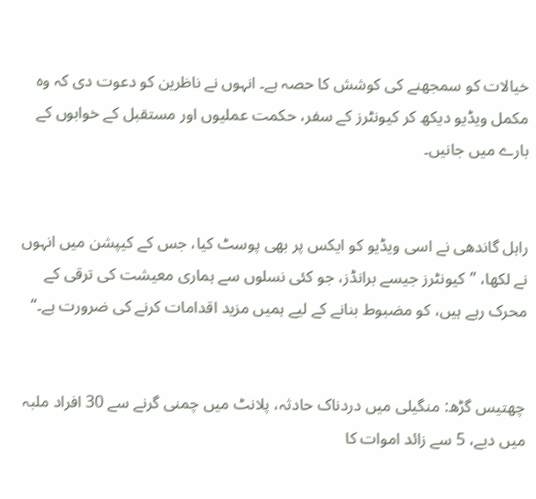خیالات کو سمجھنے کی کوشش کا حصہ ہے۔ انہوں نے ناظرین کو دعوت دی کہ وہ مکمل ویڈیو دیکھ کر کیونٹرز کے سفر، حکمت عملیوں اور مستقبل کے خوابوں کے بارے میں جانیں۔


راہل گاندھی نے اسی ویڈیو کو ایکس پر بھی پوسٹ کیا، جس کے کیپشن میں انہوں نے لکھا، ”کیونٹرز جیسے برانڈز، جو کئی نسلوں سے ہماری معیشت کی ترقی کے محرک رہے ہیں، کو مضبوط بنانے کے لیے ہمیں مزید اقدامات کرنے کی ضرورت ہے۔“


چھتیس گڑھ: منگیلی میں دردناک حادثہ، پلانٹ میں چمنی گرنے سے 30 افراد ملبہ میں دبے، 5 سے زائد اموات کا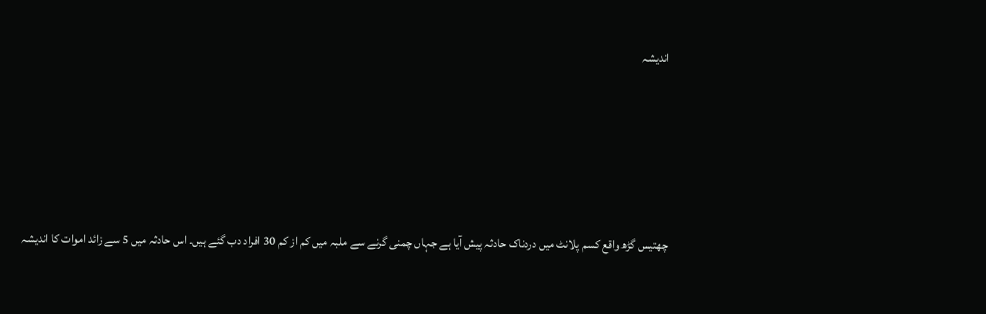اندیشہ





چھتیس گڑھ واقع کسم پلانٹ میں دردناک حادثہ پیش آیا ہے جہاں چمنی گرنے سے ملبہ میں کم از کم 30 افراد دب گئے ہیں۔ اس حادثہ میں 5 سے زائد اموات کا اندیشہ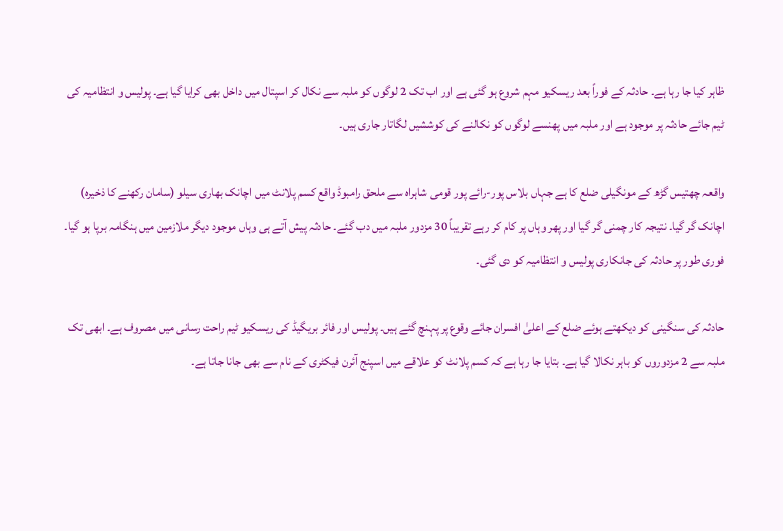ظاہر کیا جا رہا ہے۔ حادثہ کے فوراً بعد ریسکیو مہم شروع ہو گئی ہے اور اب تک 2 لوگوں کو ملبہ سے نکال کر اسپتال میں داخل بھی کرایا گیا ہے۔ پولیس و انتظامیہ کی ٹیم جائے حادثہ پر موجود ہے اور ملبہ میں پھنسے لوگوں کو نکالنے کی کوششیں لگاتار جاری ہیں۔

واقعہ چھتیس گڑھ کے مونگیلی ضلع کا ہے جہاں بلاس پور-رائے پور قومی شاہراہ سے ملحق رامبوڈ واقع کسم پلانٹ میں اچانک بھاری سیلو (سامان رکھنے کا ذخیرہ) اچانک گر گیا۔ نتیجہ کار چمنی گر گیا اور پھر وہاں پر کام کر رہے تقریباً 30 مزدور ملبہ میں دب گئے۔ حادثہ پیش آتے ہی وہاں موجود دیگر ملازمین میں ہنگامہ برپا ہو گیا۔ فوری طور پر حادثہ کی جانکاری پولیس و انتظامیہ کو دی گئی۔

حادثہ کی سنگینی کو دیکھتے ہوئے ضلع کے اعلیٰ افسران جائے وقوع پر پہنچ گئے ہیں۔ پولیس اور فائر بریگیڈ کی ریسکیو ٹیم راحت رسانی میں مصروف ہے۔ ابھی تک ملبہ سے 2 مزدوروں کو باہر نکالا گیا ہے۔ بتایا جا رہا ہے کہ کسم پلانٹ کو علاقے میں اسپنج آئرن فیکٹری کے نام سے بھی جانا جاتا ہے۔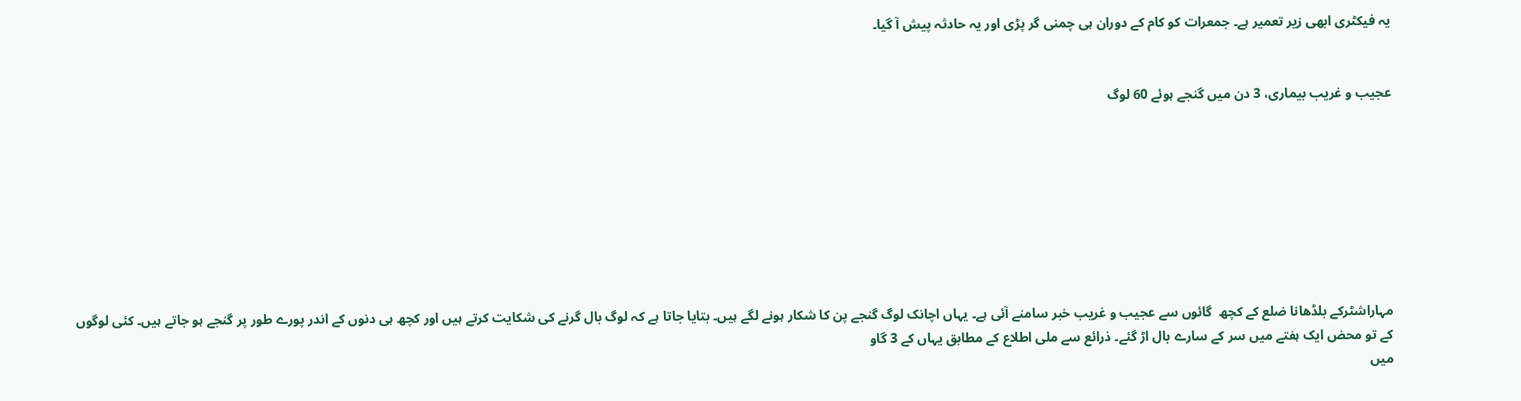یہ فیکٹری ابھی زیر تعمیر ہے۔ جمعرات کو کام کے دوران ہی چمنی گر پڑی اور یہ حادثہ پیش آ گیا۔


عجیب و غریب بیماری، 3 دن میں گنجے ہوئے 60 لوگ








مہاراشٹرکے بلڈھانا ضلع کے کچھ  گائوں سے عجیب و غریب خبر سامنے آئی ہے۔ یہاں اچانک لوگ گنجے پن کا شکار ہونے لگے ہیں۔ بتایا جاتا ہے کہ لوگ بال گرنے کی شکایت کرتے ہیں اور کچھ ہی دنوں کے اندر پورے طور پر گنجے ہو جاتے ہیں۔ کئی لوگوں کے تو محض ایک ہفتے میں سر کے سارے بال اڑ گئے۔ ذرائع سے ملی اطلاع کے مطابق یہاں کے 3 گاو
میں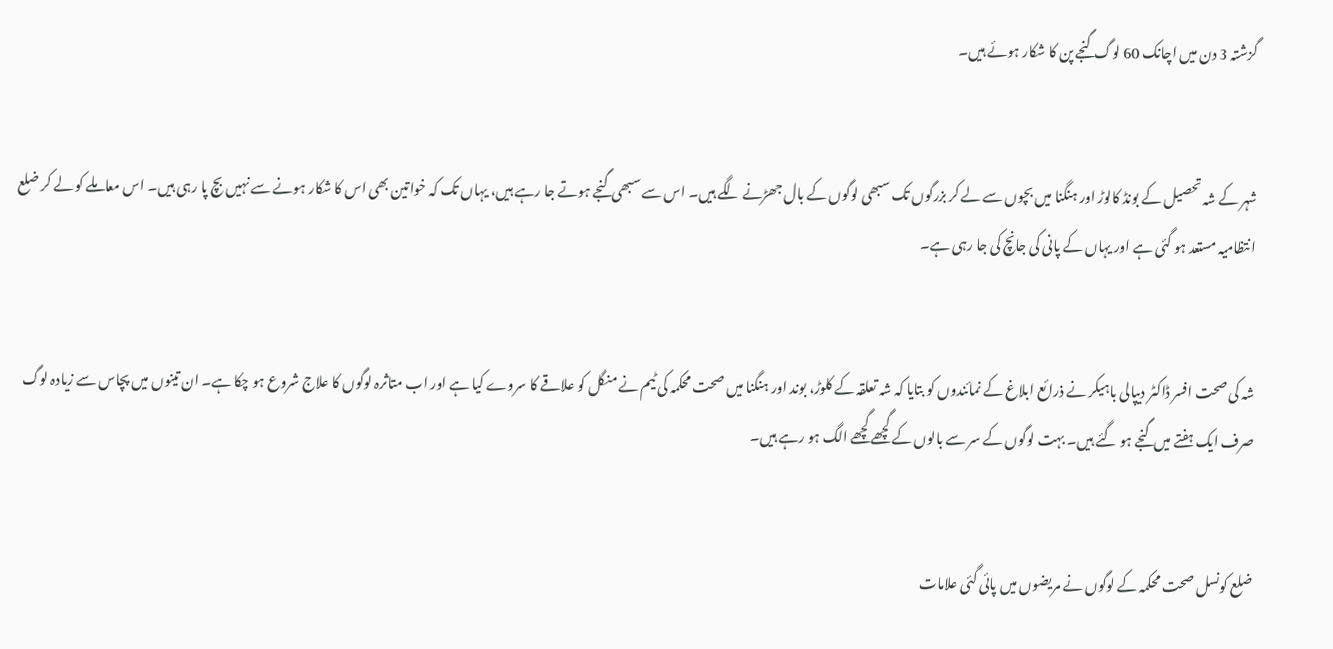گزشتہ 3 دن میں اچانک 60 لوگ گنجے پن کا شکار ہوئے ہیں۔


شہر کے شہ تحصیل کے بونڈ کالوڑ اور ہنگنا میں بچوں سے لے کر بزرگوں تک سبھی لوگوں کے بال جھڑنے لگے ہیں۔ اس سے سبھی گنجے ہوتے جا رہے ہیں، یہاں تک کہ خواتین بھی اس کا شکار ہونے سے نہیں بچ پا رہی ہیں۔ اس معاملے کو لے کر ضلع انتظامیہ مستعد ہو گئی ہے اور یہاں کے پانی کی جانچ کی جا رہی ہے۔


شہ کی صحت افسر ڈاکٹر دیپالی باہیکر نے ذرائع ابلاغ کے نمائندوں کو بتایا کہ شہ تعلقہ کے کلوڑ، بوند اور ہنگنا میں صحت محکمہ کی ٹیم نے منگل کو علاقے کا سروے کیا ہے اور اب متاثرہ لوگوں کا علاج شروع ہو چکا ہے۔ ان تینوں میں پچاس سے زیادہ لوگ صرف ایک ہفتے میں گنجے ہو گئے ہیں۔ بہت لوگوں کے سر سے بالوں کے گچھے گچھے الگ ہو رہے ہیں۔


ضلع کونسل صحت محکمہ کے لوگوں نے مریضوں میں پائی گئی علامات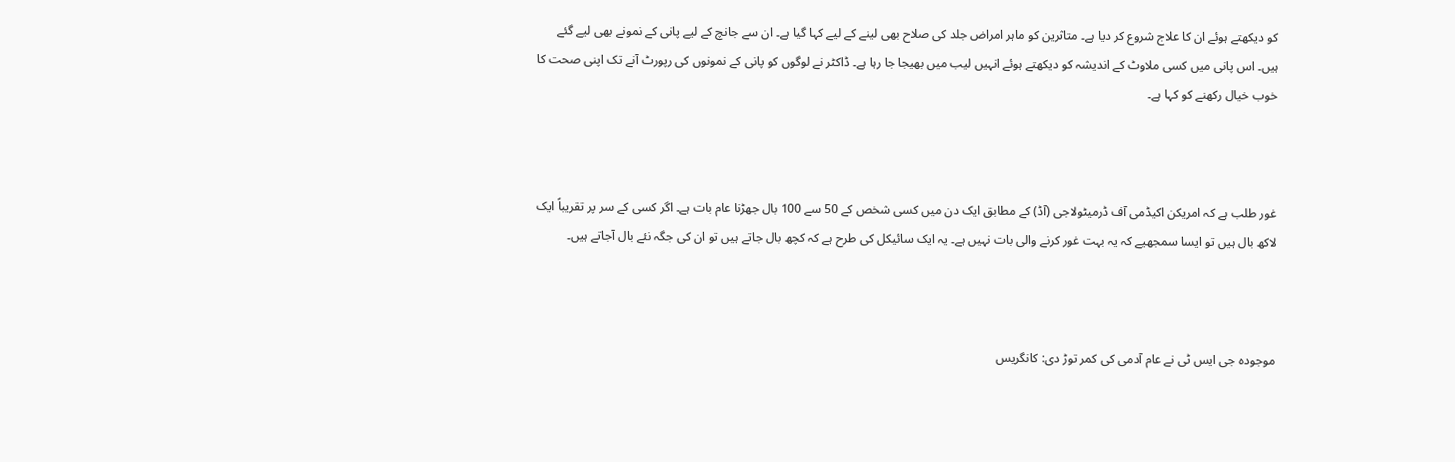کو دیکھتے ہوئے ان کا علاج شروع کر دیا ہے۔ متاثرین کو ماہر امراض جلد کی صلاح بھی لینے کے لیے کہا گیا ہے۔ ان سے جانچ کے لیے پانی کے نمونے بھی لیے گئے ہیں۔ اس پانی میں کسی ملاوٹ کے اندیشہ کو دیکھتے ہوئے انہیں لیب میں بھیجا جا رہا ہے۔ ڈاکٹر نے لوگوں کو پانی کے نمونوں کی رپورٹ آنے تک اپنی صحت کا خوب خیال رکھنے کو کہا ہے۔



غور طلب ہے کہ امریکن اکیڈمی آف ڈرمیٹولاجی (آڈ) کے مطابق ایک دن میں کسی شخص کے 50 سے 100 بال جھڑنا عام بات ہے۔ اگر کسی کے سر پر تقریباً ایک لاکھ بال ہیں تو ایسا سمجھیے کہ یہ بہت غور کرنے والی بات نہیں ہے۔ یہ ایک سائیکل کی طرح ہے کہ کچھ بال جاتے ہیں تو ان کی جگہ نئے بال آجاتے ہیں۔



موجودہ جی ایس ٹی نے عام آدمی کی کمر توڑ دی: کانگریس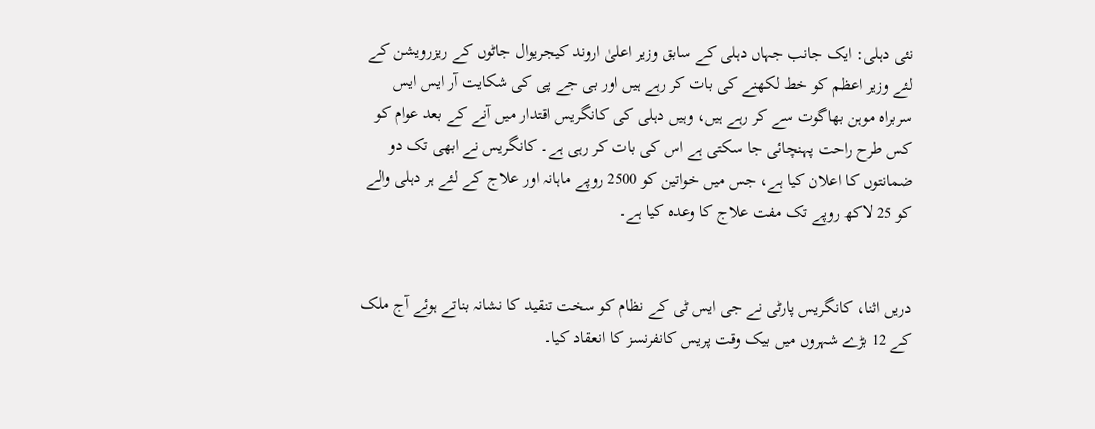نئی دہلی: ایک جانب جہاں دہلی کے سابق وزیر اعلیٰ اروند کیجریوال جاٹوں کے ریزرویشن کے لئے وزیر اعظم کو خط لکھنے کی بات کر رہے ہیں اور بی جے پی کی شکایت آر ایس ایس سربراہ موہن بھاگوت سے کر رہے ہیں، وہیں دہلی کی کانگریس اقتدار میں آنے کے بعد عوام کو کس طرح راحت پہنچائی جا سکتی ہے اس کی بات کر رہی ہے۔ کانگریس نے ابھی تک دو ضمانتوں کا اعلان کیا ہے، جس میں خواتین کو 2500 روپے ماہانہ اور علاج کے لئے ہر دہلی والے کو 25 لاکھ روپے تک مفت علاج کا وعدہ کیا ہے۔


دریں اثنا، کانگریس پارٹی نے جی ایس ٹی کے نظام کو سخت تنقید کا نشانہ بناتے ہوئے آج ملک کے 12 بڑے شہروں میں بیک وقت پریس کانفرنسز کا انعقاد کیا۔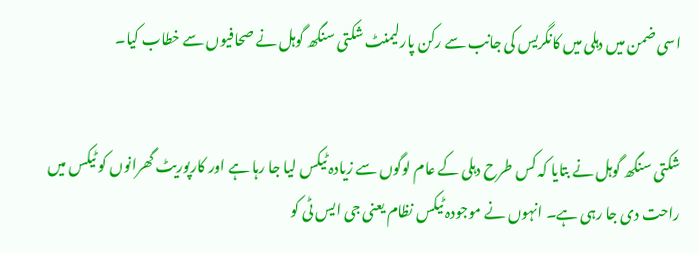اسی ضمن میں دہلی میں کانگریس کی جانب سے رکن پارلیمنٹ شکتی سنگھ گوہل نے صحافیوں سے خطاب کیا۔


شکتی سنگھ گوہل نے بتایا کہ کس طرح دہلی کے عام لوگوں سے زیادہ ٹیکس لیا جا رہا ہے اور کارپوریٹ گھرانوں کو ٹیکس میں راحت دی جا رہی ہے۔ انہوں نے موجودہ ٹیکس نظام یعنی جی ایس ٹی کو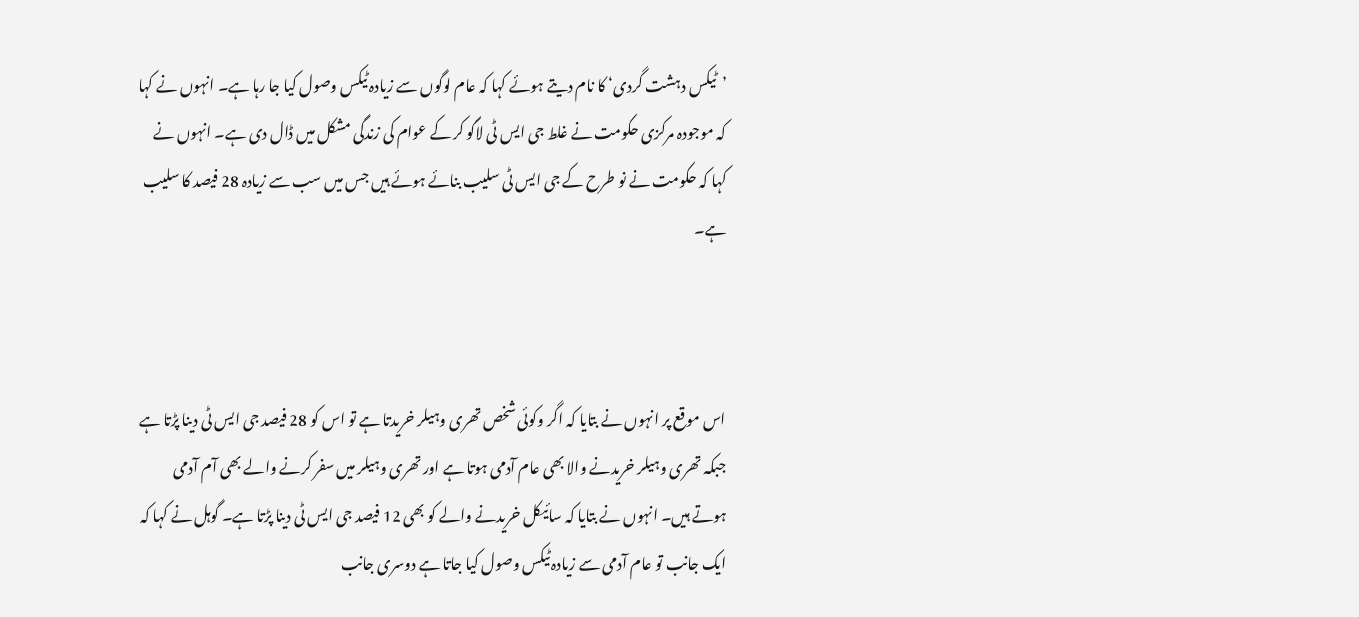’ٹیکس دہشت گردی‘ کا نام دیتے ہوئے کہا کہ عام لوگوں سے زیادہ ٹیکس وصول کیا جا رہا ہے۔ انہوں نے کہا کہ موجودہ مرکزی حکومت نے غلط جی ایس ٹی لاگو کر کے عوام کی زندگی مشکل میں ڈال دی ہے۔ انہوں نے کہا کہ حکومت نے نو طرح کے جی ایس ٹی سلیب بنائے ہوئے ہیں جس میں سب سے زیادہ 28 فیصد کا سلیب ہے۔



اس موقع پر انہوں نے بتایا کہ اگر وکوئی شخص تھری وہیلر خریدتا ہے تو اس کو 28 فیصد جی ایس ٹی دینا پڑتا ہے جبکہ تھری وہیلر خریدنے والا بھی عام آدمی ہوتا ہے اور تھری وہیلر میں سفر کرنے والے بھی آم آدمی ہوتے ہیں۔ انہوں نے بتایا کہ سائیکل خریدنے والے کو بھی 12 فیصد جی ایس ٹی دینا پڑتا ہے۔ گوہل نے کہا کہ ایک جانب تو عام آدمی سے زیادہ ٹیکس وصول کیا جاتا ہے دوسری جانب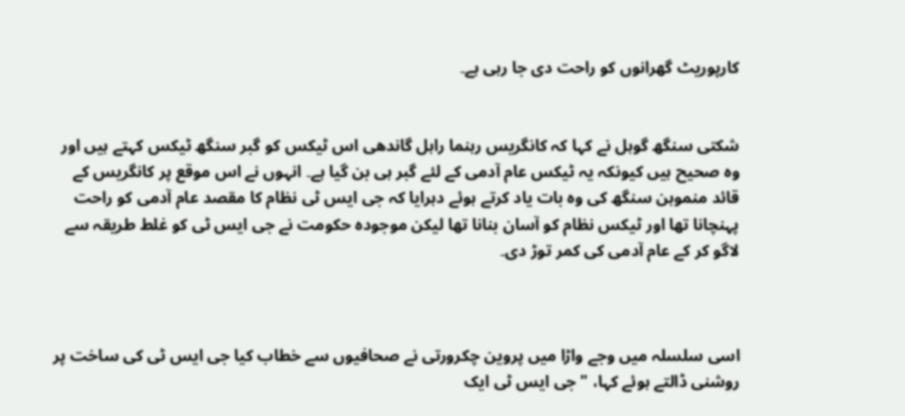کارپوریٹ گھرانوں کو راحت دی جا رہی ہے۔


شکتی سنگھ گوہل نے کہا کہ کانگریس رہنما راہل گاندھی اس ٹیکس کو گبر سنگھ ٹیکس کہتے ہیں اور وہ صحیح ہیں کیونکہ یہ ٹیکس عام آدمی کے لئے گبر ہی بن گیا ہے۔ انہوں نے اس موقع پر کانگریس کے قائد منموہن سنگھ کی وہ بات یاد کرتے ہوئے دہرایا کہ جی ایس ٹی نظام کا مقصد عام آدمی کو راحت پہنچانا تھا اور ٹیکس نظام کو آسان بنانا تھا لیکن موجودہ حکومت نے جی ایس ٹی کو غلط طریقہ سے لاگو کر کے عام آدمی کی کمر توڑ دی۔



اسی سلسلہ میں وجے واڑا میں پروین چکرورتی نے صحافیوں سے خطاب کیا جی ایس ٹی کی ساخت پر روشنی ڈالتے ہوئے کہا، "جی ایس ٹی ایک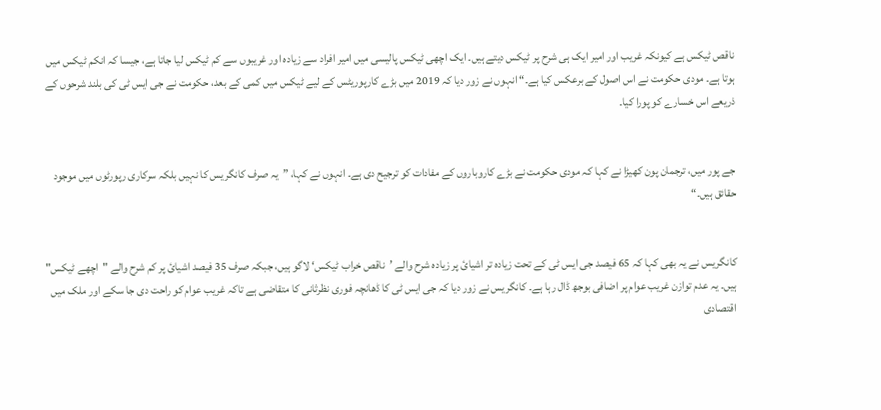ناقص ٹیکس ہے کیونکہ غریب اور امیر ایک ہی شرح پر ٹیکس دیتے ہیں۔ ایک اچھی ٹیکس پالیسی میں امیر افراد سے زیادہ اور غریبوں سے کم ٹیکس لیا جاتا ہے، جیسا کہ انکم ٹیکس میں ہوتا ہے۔ مودی حکومت نے اس اصول کے برعکس کیا ہے۔“ انہوں نے زور دیا کہ 2019 میں بڑے کارپوریٹس کے لیے ٹیکس میں کمی کے بعد، حکومت نے جی ایس ٹی کی بلند شرحوں کے ذریعے اس خسارے کو پورا کیا۔


جے پور میں، ترجمان پون کھیڑا نے کہا کہ مودی حکومت نے بڑے کاروباروں کے مفادات کو ترجیح دی ہے۔ انہوں نے کہا، ”یہ صرف کانگریس کا نہیں بلکہ سرکاری رپورٹوں میں موجود حقائق ہیں۔“


کانگریس نے یہ بھی کہا کہ 65 فیصد جی ایس ٹی کے تحت زیادہ تر اشیائ پر زیادہ شرح والے ’ناقص خراب ٹیکس‘ لاگو ہیں، جبکہ صرف 35 فیصد اشیائ پر کم شرح والے "اچھے ٹیکس" ہیں۔ یہ عدم توازن غریب عوام پر اضافی بوجھ ڈال رہا ہے۔ کانگریس نے زور دیا کہ جی ایس ٹی کا ڈھانچہ فوری نظرثانی کا متقاضی ہے تاکہ غریب عوام کو راحت دی جا سکے اور ملک میں اقتصادی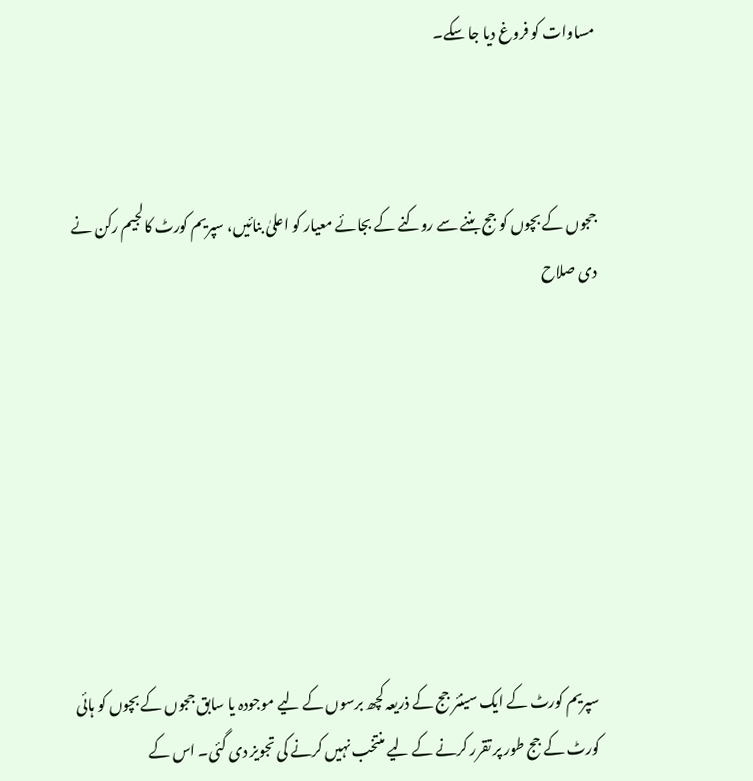مساوات کو فروغ دیا جا سکے۔



ججوں کے بچوں کو جج بننے سے روکنے کے بجائے معیار کو اعلیٰ بنائیں، سپریم کورٹ کالجیم رکن نے دی صلاح








سپریم کورٹ کے ایک سینئر جج کے ذریعہ کچھ برسوں کے لیے موجودہ یا سابق ججوں کے بچوں کو ہائی کورٹ کے جج طور پر تقرر کرنے کے لیے منتخب نہیں کرنے کی تجویز دی گئی۔ اس کے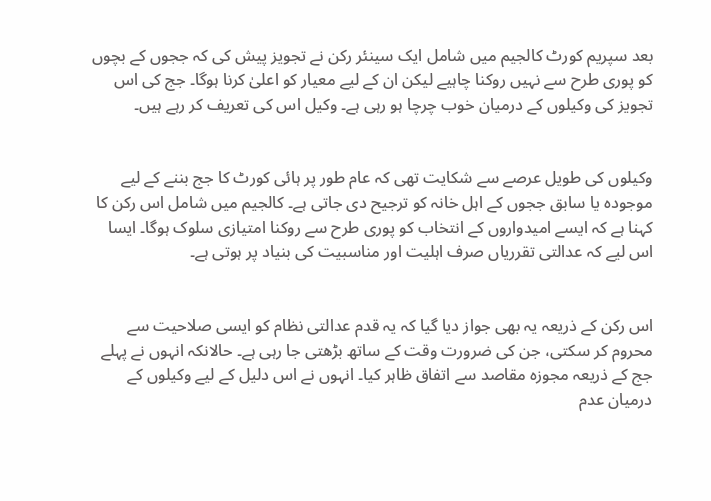بعد سپریم کورٹ کالجیم میں شامل ایک سینئر رکن نے تجویز پیش کی کہ ججوں کے بچوں کو پوری طرح سے نہیں روکنا چاہیے لیکن ان کے لیے معیار کو اعلیٰ کرنا ہوگا۔ جج کی اس تجویز کی وکیلوں کے درمیان خوب چرچا ہو رہی ہے۔ وکیل اس کی تعریف کر رہے ہیں۔


وکیلوں کی طویل عرصے سے شکایت تھی کہ عام طور پر ہائی کورٹ کا جج بننے کے لیے موجودہ یا سابق ججوں کے اہل خانہ کو ترجیح دی جاتی ہے۔ کالجیم میں شامل اس رکن کا کہنا ہے کہ ایسے امیدواروں کے انتخاب کو پوری طرح سے روکنا امتیازی سلوک ہوگا۔ ایسا اس لیے کہ عدالتی تقرریاں صرف اہلیت اور مناسبیت کی بنیاد پر ہوتی ہے۔


اس رکن کے ذریعہ یہ بھی جواز دیا گیا کہ یہ قدم عدالتی نظام کو ایسی صلاحیت سے محروم کر سکتی، جن کی ضرورت وقت کے ساتھ بڑھتی جا رہی ہے۔ حالانکہ انہوں نے پہلے جج کے ذریعہ مجوزہ مقاصد سے اتفاق ظاہر کیا۔ انہوں نے اس دلیل کے لیے وکیلوں کے درمیان عدم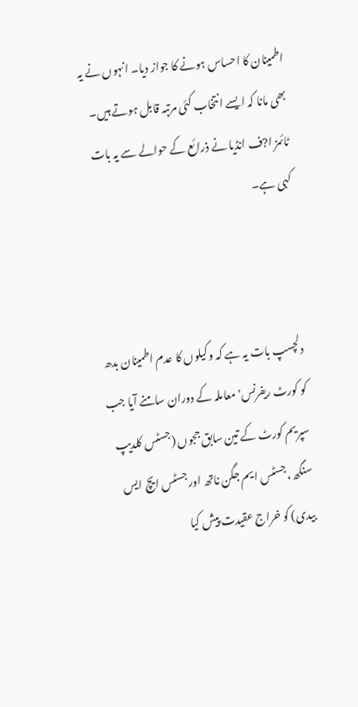اطمینان کا احساس ہونے کا جواز دیا۔ انہوں نے یہ بھی مانا کہ ایسے انتخاب کئی مرتبہ قابل ہوتے ہیں۔ ٹائمز ا?ف انڈیا نے ذرائع کے حوالے سے یہ بات کہی ہے۔



دلچسپ بات یہ ہے کہ وکیلوں کا عدم اطمینان بدھ کو کورٹ ریفرنس' معاملہ کے دوران سامنے آیا جب سپریم کورٹ کے تین سابق ججوں (جسٹس کلدیپ سنگھ، جسٹس ایم جگن ناتھ اور جسٹس ایچ ایس بیدی) کو خراج عقیدت پیش کیا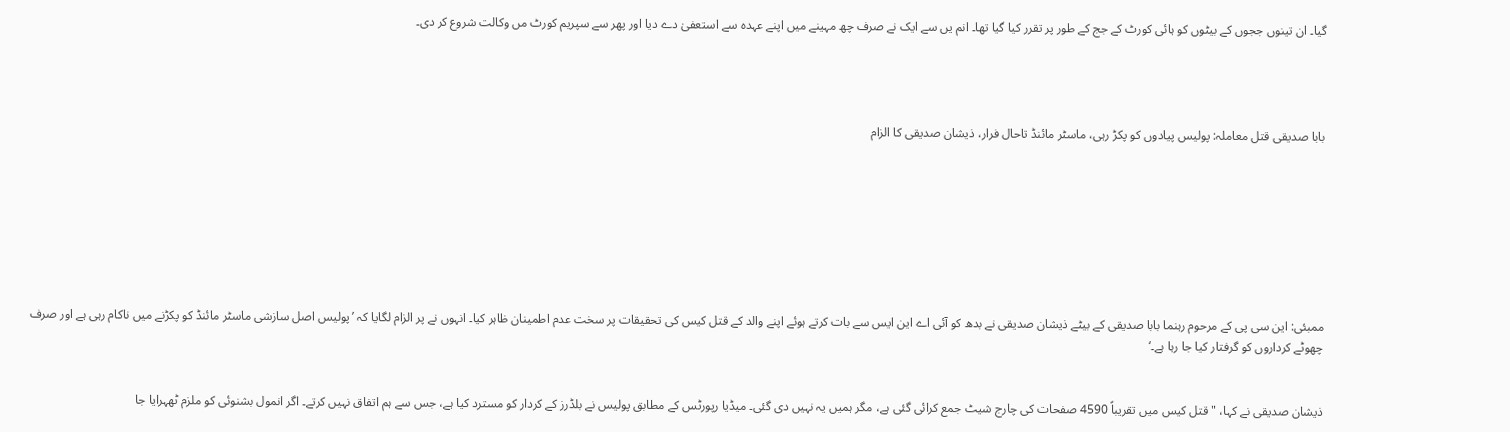گیا۔ ان تینوں ججوں کے بیٹوں کو ہائی کورٹ کے جج کے طور پر تقرر کیا گیا تھا۔ انم یں سے ایک نے صرف چھ مہینے میں اپنے عہدہ سے استعفیٰ دے دیا اور پھر سے سپریم کورٹ مں وکالت شروع کر دی۔




بابا صدیقی قتل معاملہ: پولیس پیادوں کو پکڑ رہی، ماسٹر مائنڈ تاحال فرار، ذیشان صدیقی کا الزام








ممبئی: این سی پی کے مرحوم رہنما بابا صدیقی کے بیٹے ذیشان صدیقی نے بدھ کو آئی اے این ایس سے بات کرتے ہوئے اپنے والد کے قتل کیس کی تحقیقات پر سخت عدم اطمینان ظاہر کیا۔ انہوں نے پر الزام لگایا کہ ’پولیس اصل سازشی ماسٹر مائنڈ کو پکڑنے میں ناکام رہی ہے اور صرف چھوٹے کرداروں کو گرفتار کیا جا رہا ہے۔‘


ذیشان صدیقی نے کہا، "قتل کیس میں تقریباً 4590 صفحات کی چارج شیٹ جمع کرائی گئی ہے، مگر ہمیں یہ نہیں دی گئی۔ میڈیا رپورٹس کے مطابق پولیس نے بلڈرز کے کردار کو مسترد کیا ہے، جس سے ہم اتفاق نہیں کرتے۔ اگر انمول بشنوئی کو ملزم ٹھہرایا جا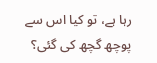رہا ہے، تو کیا اس سے پوچھ گچھ کی گئی؟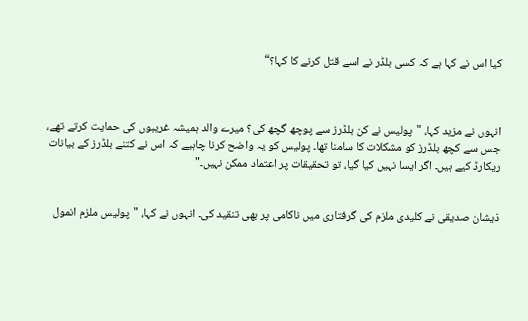کیا اس نے کہا ہے کہ کسی بلڈر نے اسے قتل کرنے کا کہا؟“



انہوں نے مزید کہا، "پولیس نے کن بلڈرز سے پوچھ گچھ کی؟ میرے والد ہمیشہ غریبوں کی حمایت کرتے تھے، جس سے کچھ بلڈرز کو مشکلات کا سامنا تھا۔ پولیس کو یہ واضح کرنا چاہیے کہ اس نے کتنے بلڈرز کے بیانات ریکارڈ کیے ہیں۔ اگر ایسا نہیں کیا گیا، تو تحقیقات پر اعتماد ممکن نہیں۔"


ذیشان صدیقی نے کلیدی ملزم کی گرفتاری میں ناکامی پر بھی تنقید کی۔ انہوں نے کہا، "پولیس ملزم انمول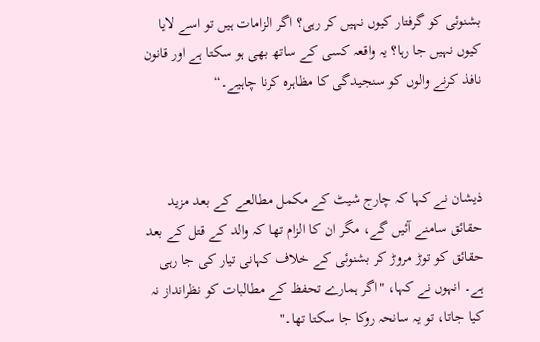بشنوئی کو گرفتار کیوں نہیں کر رہی؟ اگر الزامات ہیں تو اسے لایا کیوں نہیں جا رہا؟ یہ واقعہ کسی کے ساتھ بھی ہو سکتا ہے اور قانون نافذ کرنے والوں کو سنجیدگی کا مظاہرہ کرنا چاہیے۔“



ذیشان نے کہا کہ چارج شیٹ کے مکمل مطالعے کے بعد مزید حقائق سامنے آئیں گے، مگر ان کا الزام تھا کہ والد کے قتل کے بعد حقائق کو توڑ مروڑ کر بشنوئی کے خلاف کہانی تیار کی جا رہی ہے۔ انہوں نے کہا، "اگر ہمارے تحفظ کے مطالبات کو نظرانداز نہ کیا جاتا، تو یہ سانحہ روکا جا سکتا تھا۔"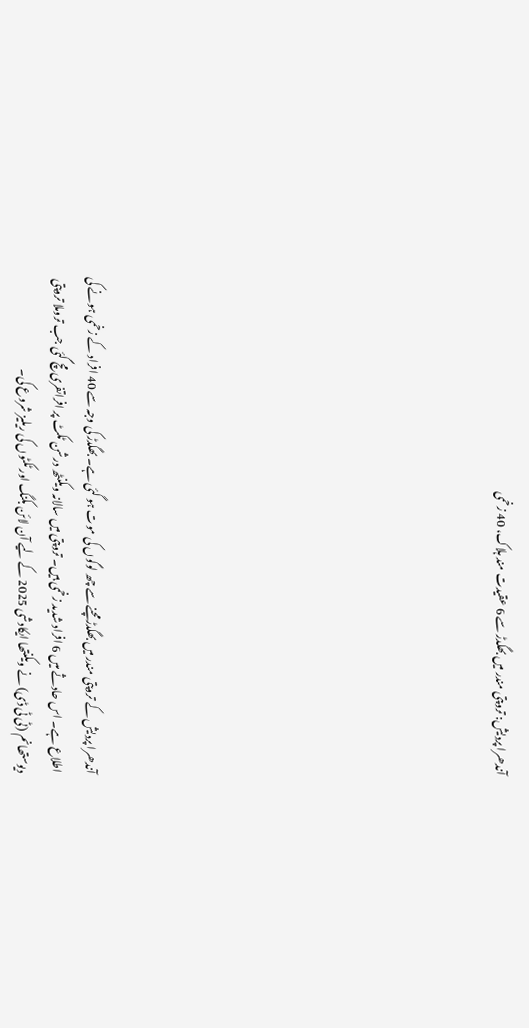آندھرا پردیش: تروپتی مندر میں بھگدڑ سے 6 عقیدت مند ہلاک، 40 زخمی











آندھرا پردیش کے تروپتی مندر میں بھگدڑ مچنے سے چھ لوگوں کی موت ہو گئی ہے۔ بھگدڑ کی وجہ سے 40 افراد کے زخمی ہونے کی اطلاع ہے۔ اس حادثے میں 6 افراد شدید زخمی ہیں۔ تروپتی میں سالانہ ویکنٹھ درشن ٹکٹ پر افراتفری مچ گئی جب تروملا تروپتی دیوستھانم (ٹی ٹی ڈی) نے ویکنتھا ایکادشی 2025 کے لیے آن لائن بکنگ اور ٹکٹوں کی ریلیز شروع کی۔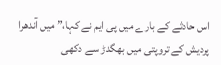اس حادثے کے بارے میں پی ایم نے کہا،” میں آندھرا پردیش کے تروپتی میں بھگدڑ سے دکھی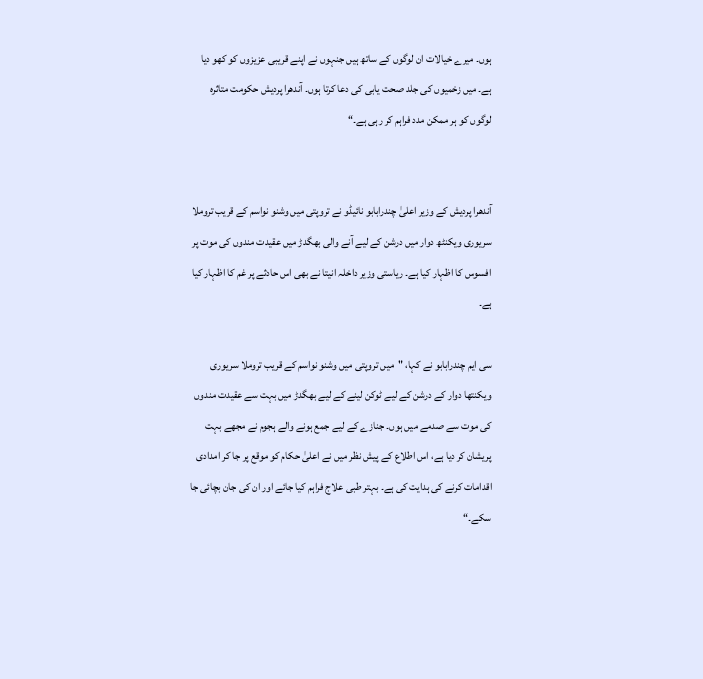ہوں۔ میرے خیالات ان لوگوں کے ساتھ ہیں جنہوں نے اپنے قریبی عزیزوں کو کھو دیا ہے۔ میں زخمیوں کی جلد صحت یابی کی دعا کرتا ہوں۔ آندھرا پردیش حکومت متاثرہ لوگوں کو ہر ممکن مدد فراہم کر رہی ہے۔“


آندھرا پردیش کے وزیر اعلیٰ چندرابابو نائیڈو نے تروپتی میں وشنو نواسم کے قریب تروملا سریوری ویکنٹھ دوار میں درشن کے لیے آنے والی بھگدڑ میں عقیدت مندوں کی موت پر افسوس کا اظہار کیا ہے۔ ریاستی وزیر داخلہ انیتا نے بھی اس حادثے پر غم کا اظہار کیا ہے۔

سی ایم چندرابابو نے کہا، "میں تروپتی میں وشنو نواسم کے قریب تروملا سریوری ویکنتھا دوار کے درشن کے لیے ٹوکن لینے کے لیے بھگدڑ میں بہت سے عقیدت مندوں کی موت سے صدمے میں ہوں۔ جنازے کے لیے جمع ہونے والے ہجوم نے مجھے بہت پریشان کر دیا ہے، اس اطلاع کے پیش نظر میں نے اعلیٰ حکام کو موقع پر جا کر امدادی اقدامات کرنے کی ہدایت کی ہے۔ بہتر طبی علاج فراہم کیا جائے اور ان کی جان بچائی جا سکے۔“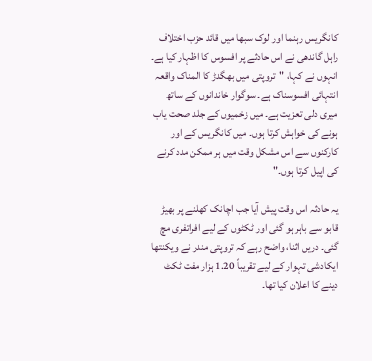کانگریس رہنما اور لوک سبھا میں قائد حزب اختلاف راہل گاندھی نے اس حادثے پر افسوس کا اظہار کیا ہے۔ انہوں نے کہا، "تروپتی میں بھگدڑ کا المناک واقعہ انتہائی افسوسناک ہے۔ سوگوار خاندانوں کے ساتھ میری دلی تعزیت ہے۔ میں زخمیوں کے جلد صحت یاب ہونے کی خواہش کرتا ہوں۔ میں کانگریس کے اور کارکنوں سے اس مشکل وقت میں ہر ممکن مدد کرنے کی اپیل کرتا ہوں۔"

یہ حادثہ اس وقت پیش آیا جب اچانک کھلنے پر بھیڑ قابو سے باہر ہو گئی اور ٹکٹوں کے لیے افراتفری مچ گئی۔ دریں اثنا، واضح رہے کہ تروپتی مندر نے ویکنتھا ایکادشی تہوار کے لیے تقریباً 1.20 ہزار مفت ٹکٹ دینے کا اعلان کیا تھا۔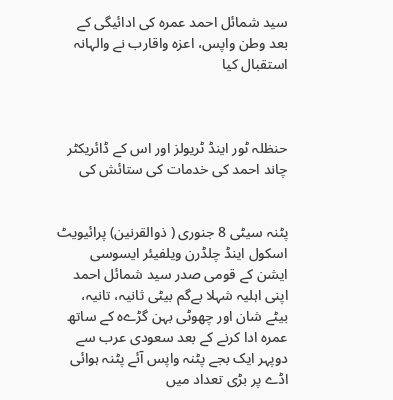سید شمائل احمد عمرہ کی ادائیگی کے بعد وطن واپس، اعزہ واقارب نے والہانہ استقبال کیا



حنظلہ ٹور اینڈ ٹریولز اور اس کے ڈائریکٹر چاند احمد کی خدمات کی ستائش کی


پٹنہ سیٹی 8 جنوری ( ذوالقرنین) پرائیویٹ اسکول اینڈ چلڈرن ویلفیئر ایسوسی ایشن کے قومی صدر سید شمائل احمد اپنی اہلیہ شہلا بےگم بیٹی ثانیہ، تانیہ، بیٹے شان اور چھوٹی بہن گڑےہ کے ساتھ عمرہ ادا کرنے کے بعد سعودی عرب سے دوپہر ایک بجے پٹنہ واپس آئے پٹنہ ہوائی اڈے پر بڑی تعداد میں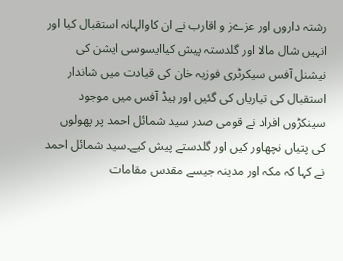رشتہ داروں اور عزےز و اقارب نے ان کاوالہانہ استقبال کیا اور انہیں شال مالا اور گلدستہ پیش کیاایسوسی ایشن کی نیشنل آفس سیکرٹری فوزیہ خان کی قیادت میں شاندار استقبال کی تیاریاں کی گئیں اور ہیڈ آفس میں موجود سینکڑوں افراد نے قومی صدر سید شمائل احمد پر پھولوں کی پتیاں نچھاور کیں اور گلدستے پیش کیے۔سید شمائل احمد نے کہا کہ مکہ اور مدینہ جیسے مقدس مقامات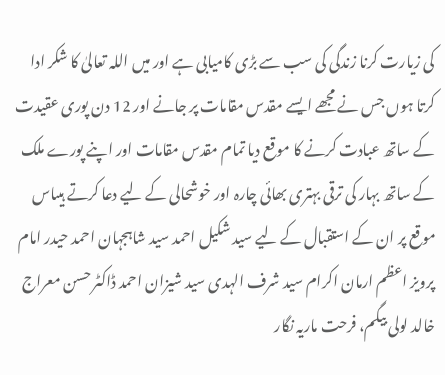کی زیارت کرنا زندگی کی سب سے بڑی کامیابی ہے اور میں اللہ تعالیٰ کا شکر ادا کرتا ہوں جس نے مجھے ایسے مقدس مقامات پر جانے اور 12 دن پوری عقیدت کے ساتھ عبادت کرنے کا موقع دیا تمام مقدس مقامات اور اپنے پورے ملک کے ساتھ بہار کی ترقی بہتری بھائی چارہ اور خوشحالی کے لیے دعا کرتے ہیںاس موقع پر ان کے استقبال کے لیے سید شکیل احمد سید شاہجہان احمد حیدر امام پرویز اعظم ارمان اکرام سید شرف الہدی سید شیزان احمد ڈاکٹر حسن معراج خالد لولی بیگم، فرحت ماریہ نگار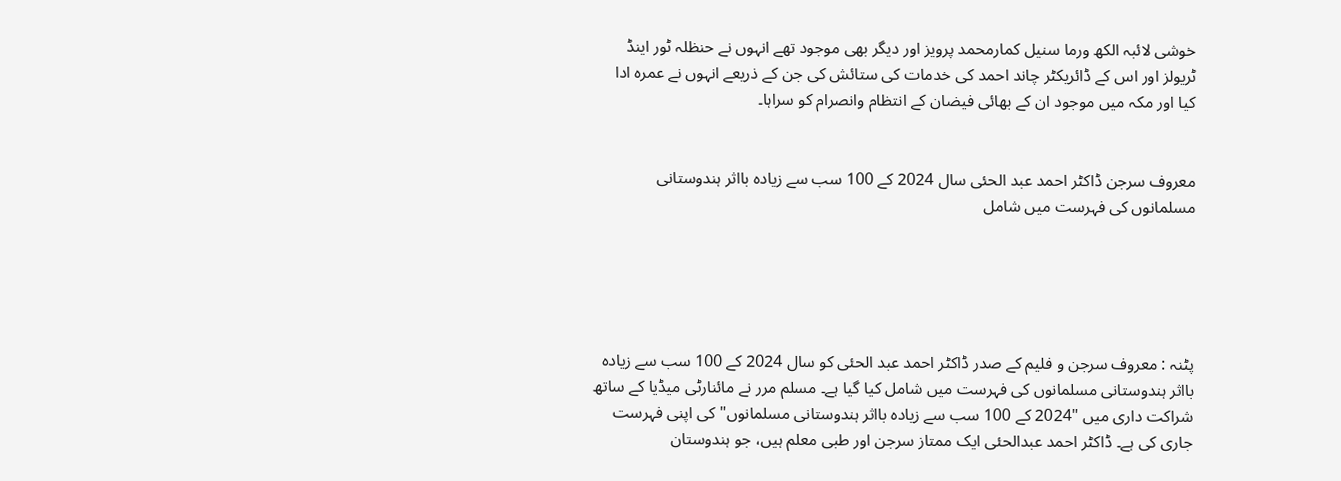خوشی لائبہ الکھ ورما سنیل کمارمحمد پرویز اور دیگر بھی موجود تھے انہوں نے حنظلہ ٹور اینڈ ٹریولز اور اس کے ڈائریکٹر چاند احمد کی خدمات کی ستائش کی جن کے ذریعے انہوں نے عمرہ ادا کیا اور مکہ میں موجود ان کے بھائی فیضان کے انتظام وانصرام کو سراہا۔


معروف سرجن ڈاکٹر احمد عبد الحئی سال 2024 کے 100 سب سے زیادہ بااثر ہندوستانی مسلمانوں کی فہرست میں شامل





پٹنہ : معروف سرجن و فلیم کے صدر ڈاکٹر احمد عبد الحئی کو سال 2024 کے 100 سب سے زیادہ بااثر ہندوستانی مسلمانوں کی فہرست میں شامل کیا گیا ہے۔ مسلم مرر نے مائنارٹی میڈیا کے ساتھ شراکت داری میں "2024 کے 100 سب سے زیادہ بااثر ہندوستانی مسلمانوں" کی اپنی فہرست جاری کی ہے۔ ڈاکٹر احمد عبدالحئی ایک ممتاز سرجن اور طبی معلم ہیں، جو ہندوستان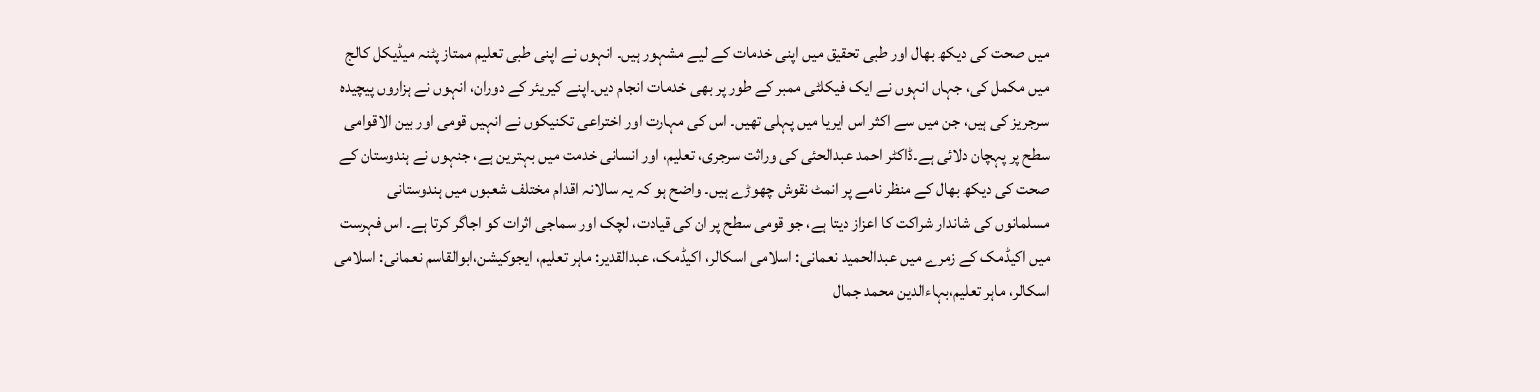میں صحت کی دیکھ بھال اور طبی تحقیق میں اپنی خدمات کے لیے مشہور ہیں۔ انہوں نے اپنی طبی تعلیم ممتاز پٹنہ میڈیکل کالج میں مکمل کی، جہاں انہوں نے ایک فیکلٹی ممبر کے طور پر بھی خدمات انجام دیں۔اپنے کیریئر کے دوران، انہوں نے ہزاروں پیچیدہ سرجریز کی ہیں، جن میں سے اکثر اس ایریا میں پہلی تھیں۔ اس کی مہارت اور اختراعی تکنیکوں نے انہیں قومی اور بین الاقوامی سطح پر پہچان دلائی ہے۔ڈاکٹر احمد عبدالحئی کی وراثت سرجری، تعلیم، اور انسانی خدمت میں بہترین ہے، جنہوں نے ہندوستان کے صحت کی دیکھ بھال کے منظر نامے پر انمٹ نقوش چھوڑے ہیں۔ واضح ہو کہ یہ سالانہ اقدام مختلف شعبوں میں ہندوستانی مسلمانوں کی شاندار شراکت کا اعزاز دیتا ہے، جو قومی سطح پر ان کی قیادت، لچک اور سماجی اثرات کو اجاگر کرتا ہے۔ اس فہرست میں اکیڈمک کے زمرے میں عبدالحمید نعمانی: اسلامی اسکالر، اکیڈمک، عبدالقدیر: ماہر تعلیم، ایجوکیشن،ابوالقاسم نعمانی: اسلامی اسکالر، ماہر تعلیم،بہاءالدین محمد جمال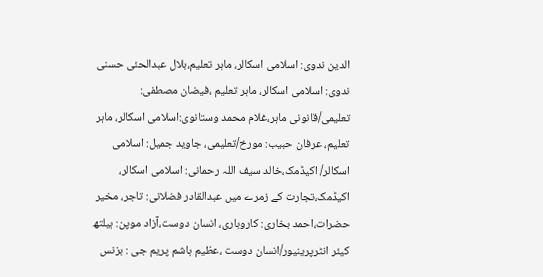الدین ندوی: اسلامی اسکالر، ماہر تعلیم،بلال عبدالحئی حسنی ندوی: اسلامی اسکالر، ماہر تعلیم ،فیضان مصطفی: تعلیمی/قانونی ماہر،غلام محمد وستانوی:اسلامی اسکالر، ماہر تعلیم، عرفان حبیب: مورخ/تعلیمی، جاوید جمیل: اسلامی اسکالر/ اکیڈمک،خالد سیف اللہ رحمانی: اسلامی اسکالر، اکیڈمک،تجارت کے زمرے میں عبدالقادر فضلانی: تاجر، مخیر حضرات،احمد بخاری: کاروباری، انسان دوست،آزاد موپن: ہیلتھ کیئر انٹرپرینیور/انسان دوست ،عظیم ہاشم پریم جی : بزنس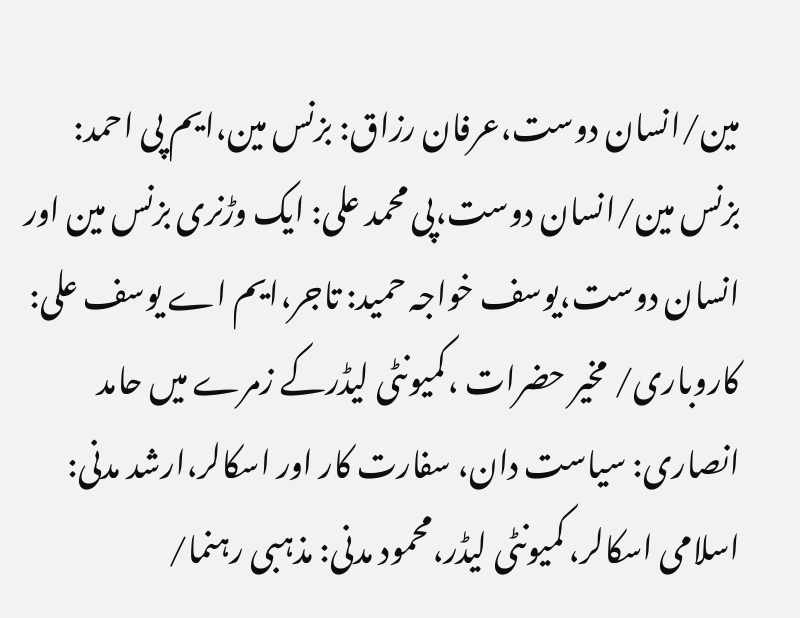مین/انسان دوست،عرفان رزاق: بزنس مین،ایم پی احمد: بزنس مین/انسان دوست،پی محمد علی: ایک وڑنری بزنس مین اور انسان دوست،یوسف خواجہ حمید: تاجر،ایم اے یوسف علی: کاروباری/ مخیر حضرات ،کمیونٹی لیڈرکے زمرے میں حامد انصاری: سیاست دان، سفارت کار اور اسکالر،ارشد مدنی: اسلامی اسکالر، کمیونٹی لیڈر،محمود مدنی: مذہبی رہنما/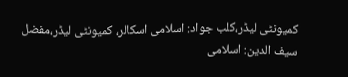کمیونٹی لیڈر،کلب جواد: اسلامی اسکالر، کمیونٹی لیڈر،مفضل سیف الدین: اسلامی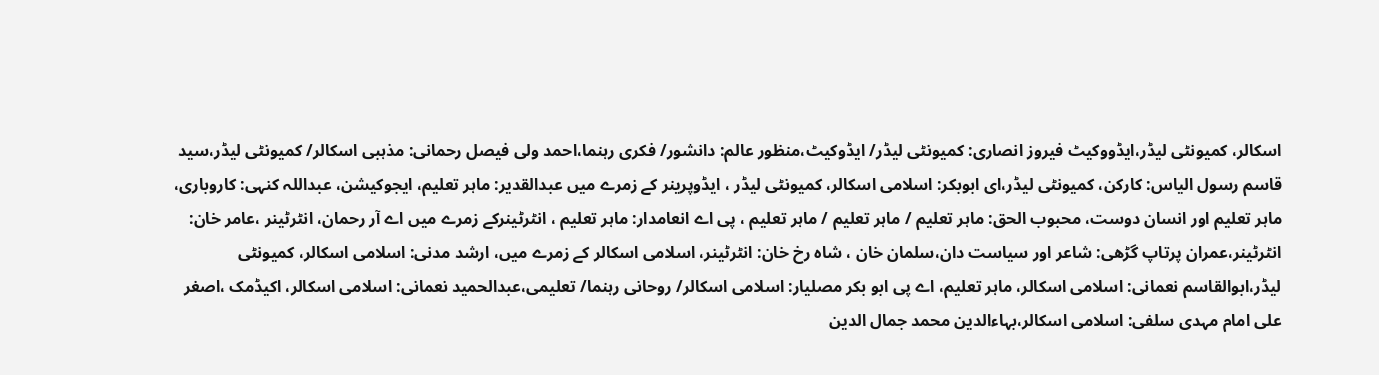اسکالر، کمیونٹی لیڈر،ایڈووکیٹ فیروز انصاری: کمیونٹی لیڈر/ ایڈوکیٹ،منظور عالم: دانشور/ فکری رہنما،احمد ولی فیصل رحمانی: مذہبی اسکالر/ کمیونٹی لیڈر،سید قاسم رسول الیاس: کارکن، کمیونٹی لیڈر،ای ابوبکر: اسلامی اسکالر، کمیونٹی لیڈر ، ایڈوپرینر کے زمرے میں عبدالقدیر: ماہر تعلیم، ایجوکیشن، عبداللہ کنہی: کاروباری، ماہر تعلیم اور انسان دوست، محبوب الحق: ماہر تعلیم / ماہر تعلیم / ماہر تعلیم ، پی اے انعامدار: ماہر تعلیم ، انٹرٹینرکے زمرے میں اے آر رحمان، انٹرٹینر ،عامر خان: انٹرٹینر،عمران پرتاپ گڑھی: شاعر اور سیاست دان،سلمان خان ، شاہ رخ خان: انٹرٹینر، اسلامی اسکالر کے زمرے میں، ارشد مدنی: اسلامی اسکالر، کمیونٹی لیڈر،ابوالقاسم نعمانی: اسلامی اسکالر، ماہر تعلیم، اے پی ابو بکر مصلیار: اسلامی اسکالر/ روحانی رہنما/ تعلیمی،عبدالحمید نعمانی: اسلامی اسکالر، اکیڈمک ،اصغر علی امام مہدی سلفی: اسلامی اسکالر،بہاءالدین محمد جمال الدین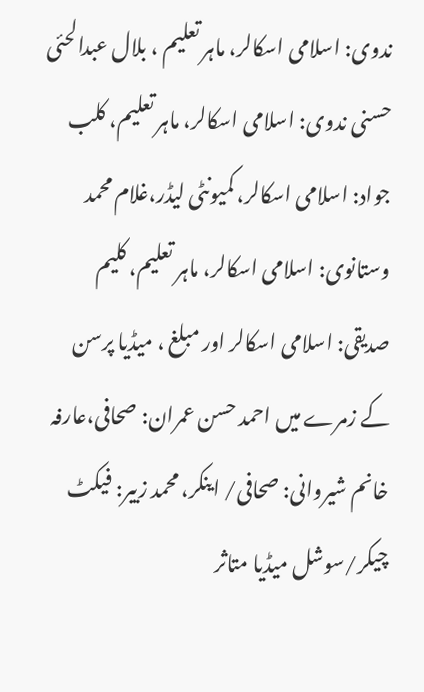ندوی: اسلامی اسکالر، ماہر تعلیم ، بلال عبدالحئی حسنی ندوی: اسلامی اسکالر، ماہر تعلیم، کلب جواد: اسلامی اسکالر، کمیونٹی لیڈر،غلام محمد وستانوی: اسلامی اسکالر، ماہر تعلیم، کلیم صدیقی: اسلامی اسکالر اور مبلغ ، میڈیا پرسن کے زمرے میں احمد حسن عمران: صحافی،عارفہ خانم شیروانی: صحافی/ اینکر، محمد زبیر: فیکٹ چیکر/سوشل میڈیا متاثر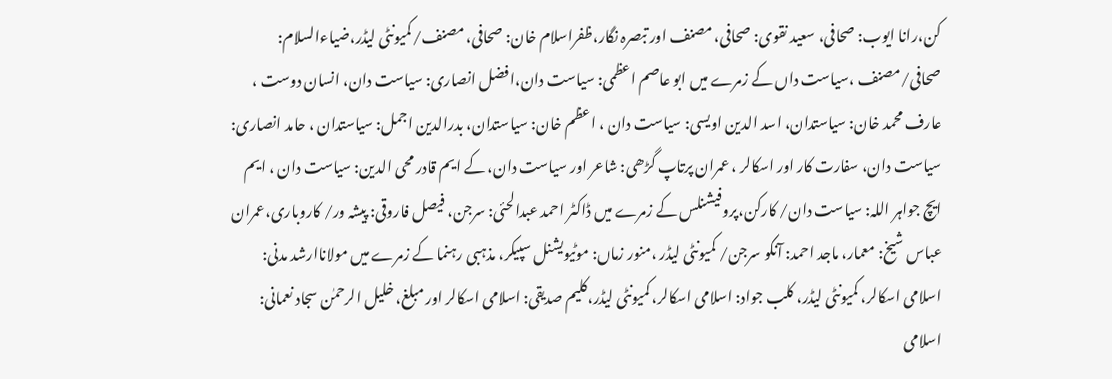کن،رانا ایوب: صحافی، سعید نقوی: صحافی، مصنف اور تبصرہ نگار،ظفراسلام خان: صحافی، مصنف/کمیونٹی لیڈر،ضیاءالسلام: صحافی/مصنف ،سیاست داں کے زمرے میں ابو عاصم اعظمی: سیاست دان،افضل انصاری: سیاست دان، انسان دوست ، عارف محمد خان: سیاستدان، اسد الدین اویسی: سیاست دان ، اعظم خان: سیاستدان، بدرالدین اجمل: سیاستدان ، حامد انصاری: سیاست دان، سفارت کار اور اسکالر ، عمران پرتاپ گڑھی: شاعر اور سیاست دان، کے ایم قادر محی الدین: سیاست دان ، ایم ایچ جواہر اللہ: سیاست دان/ کارکن،پروفیشنلس کے زمرے میں ڈاکٹر احمد عبدالحئی: سرجن، فیصل فاروقی: پیشہ ور/ کاروباری،عمران عباس شیخ: معمار، ماجد احمد: آنکو سرجن/ کمیونٹی لیڈر ،منور زماں: موٹیویشنل سپیکر، مذہبی رہنما کے زمرے میں مولاناارشد مدنی: اسلامی اسکالر، کمیونٹی لیڈر، کلب جواد: اسلامی اسکالر، کمیونٹی لیڈر،کلیم صدیقی: اسلامی اسکالر اور مبلغ، خلیل الرحمٰن سجاد نعمانی: اسلامی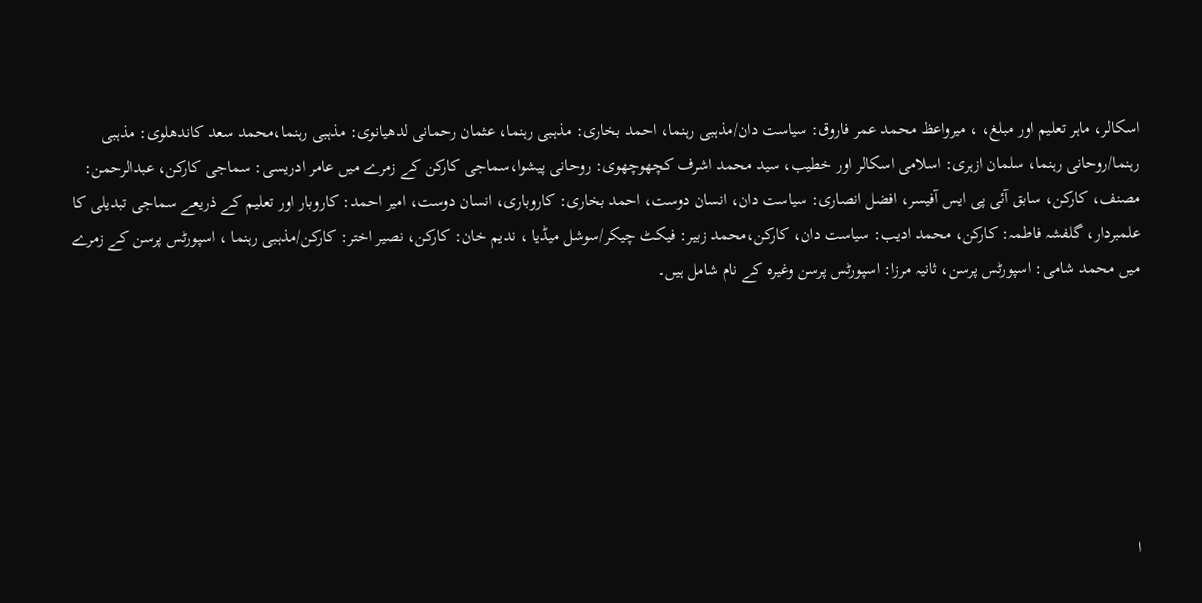اسکالر، ماہر تعلیم اور مبلغ، ، میرواعظ محمد عمر فاروق: سیاست دان/مذہبی رہنما، احمد بخاری: مذہبی رہنما، عثمان رحمانی لدھیانوی: مذہبی رہنما،محمد سعد کاندھلوی: مذہبی رہنما/روحانی رہنما، سلمان ازہری: اسلامی اسکالر اور خطیب، سید محمد اشرف کچھوچھوی: روحانی پیشوا،سماجی کارکن کے زمرے میں عامر ادریسی: سماجی کارکن، عبدالرحمن: مصنف، کارکن، سابق آئی پی ایس آفیسر، افضل انصاری: سیاست دان، انسان دوست، احمد بخاری: کاروباری، انسان دوست، امیر احمد: کاروبار اور تعلیم کے ذریعے سماجی تبدیلی کا علمبردار، گلفشہ فاطمہ: کارکن، محمد ادیب: سیاست دان، کارکن،محمد زبیر: فیکٹ چیکر/سوشل میڈیا ، ندیم خان: کارکن، نصیر اختر: کارکن/مذہبی رہنما ، اسپورٹس پرسن کے زمرے میں محمد شامی: اسپورٹس پرسن، ثانیہ مرزا: اسپورٹس پرسن وغیرہ کے نام شامل ہیں۔







ا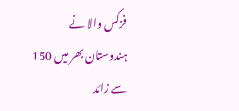فزکس والا نے ہندوستان بھر میں 150 سے زائد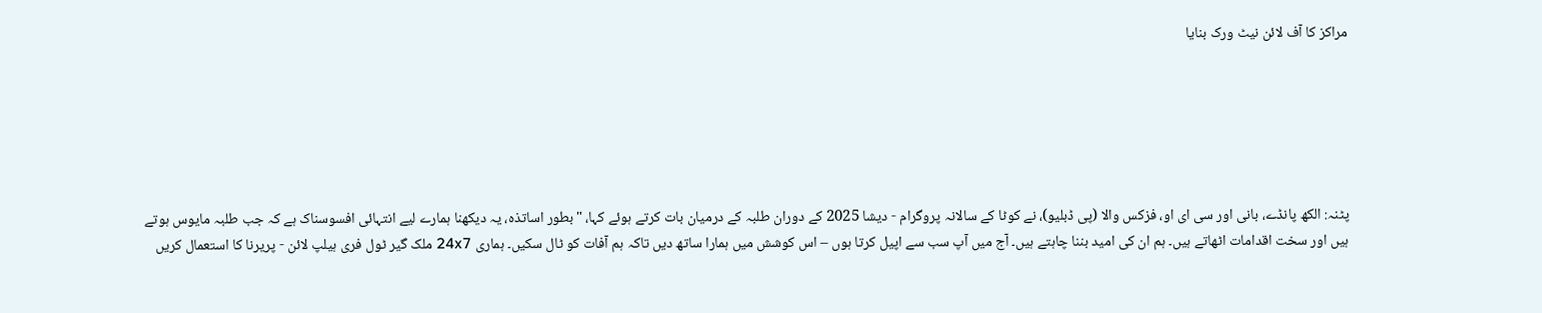مراکز کا آف لائن نیٹ ورک بنایا






پٹنہ: الکھ پانڈے، بانی اور سی ای او، فزکس والا (پی ڈبلیو)، نے کوٹا کے سالانہ پروگرام - دیشا 2025 کے دوران طلبہ کے درمیان بات کرتے ہوئے کہا، "بطور اساتذہ، یہ دیکھنا ہمارے لیے انتہائی افسوسناک ہے کہ جب طلبہ مایوس ہوتے ہیں اور سخت اقدامات اٹھاتے ہیں۔ ہم ان کی امید بننا چاہتے ہیں۔ آج میں آپ سب سے اپیل کرتا ہوں – اس کوشش میں ہمارا ساتھ دیں تاکہ ہم آفات کو ٹال سکیں۔ ہماری 24x7 ملک گیر ٹول فری ہیلپ لائن - پریرنا کا استعمال کریں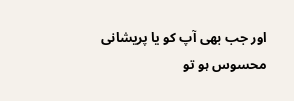اور جب بھی آپ کو یا پریشانی محسوس ہو تو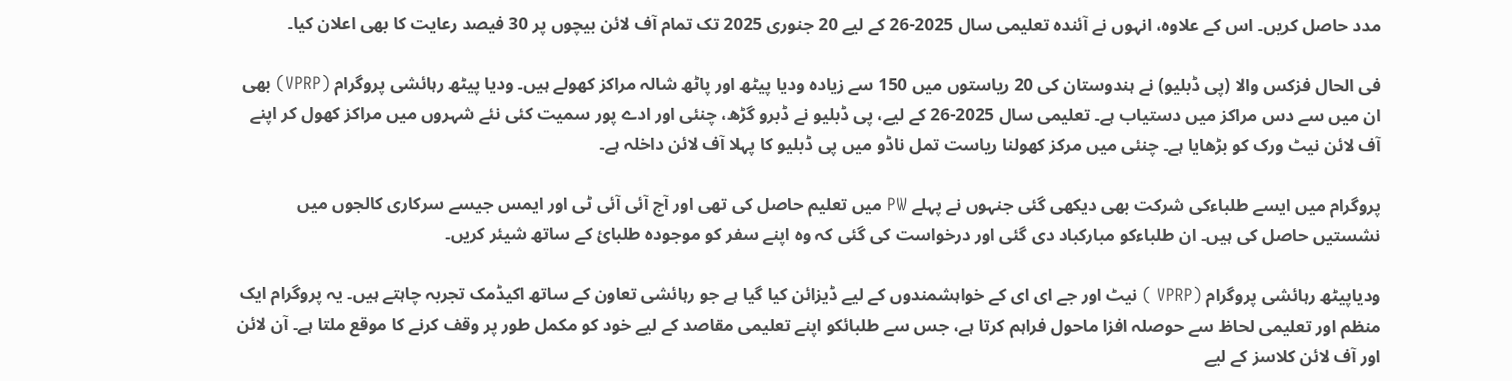مدد حاصل کریں۔ اس کے علاوہ، انہوں نے آئندہ تعلیمی سال 2025-26 کے لیے 20 جنوری 2025 تک تمام آف لائن بیچوں پر 30 فیصد رعایت کا بھی اعلان کیا۔

فی الحال فزکس والا (پی ڈبلیو) نے ہندوستان کی 20 ریاستوں میں 150 سے زیادہ ودیا پیٹھ اور پاٹھ شالہ مراکز کھولے ہیں۔ ودیا پیٹھ رہائشی پروگرام (VPRP) بھی ان میں سے دس مراکز میں دستیاب ہے۔ تعلیمی سال 2025-26 کے لیے، پی ڈبلیو نے ڈبرو گڑھ، چنئی اور ادے پور سمیت کئی نئے شہروں میں مراکز کھول کر اپنے آف لائن نیٹ ورک کو بڑھایا ہے۔ چنئی میں مرکز کھولنا ریاست تمل ناڈو میں پی ڈبلیو کا پہلا آف لائن داخلہ ہے۔

پروگرام میں ایسے طلباءکی شرکت بھی دیکھی گئی جنہوں نے پہلے PW میں تعلیم حاصل کی تھی اور آج آئی آئی ٹی اور ایمس جیسے سرکاری کالجوں میں نشستیں حاصل کی ہیں۔ ان طلباءکو مبارکباد دی گئی اور درخواست کی گئی کہ وہ اپنے سفر کو موجودہ طلبائ کے ساتھ شیئر کریں۔

ودیاپیٹھ رہائشی پروگرام (VPRP ) نیٹ اور جے ای ای کے خواہشمندوں کے لیے ڈیزائن کیا گیا ہے جو رہائشی تعاون کے ساتھ اکیڈمک تجربہ چاہتے ہیں۔ یہ پروگرام ایک منظم اور تعلیمی لحاظ سے حوصلہ افزا ماحول فراہم کرتا ہے، جس سے طلبائکو اپنے تعلیمی مقاصد کے لیے خود کو مکمل طور پر وقف کرنے کا موقع ملتا ہے۔ آن لائن اور آف لائن کلاسز کے لیے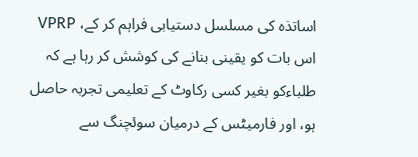اساتذہ کی مسلسل دستیابی فراہم کر کے، VPRP اس بات کو یقینی بنانے کی کوشش کر رہا ہے کہ طلباءکو بغیر کسی رکاوٹ کے تعلیمی تجربہ حاصل ہو، اور فارمیٹس کے درمیان سوئچنگ سے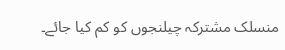منسلک مشترکہ چیلنجوں کو کم کیا جائے۔